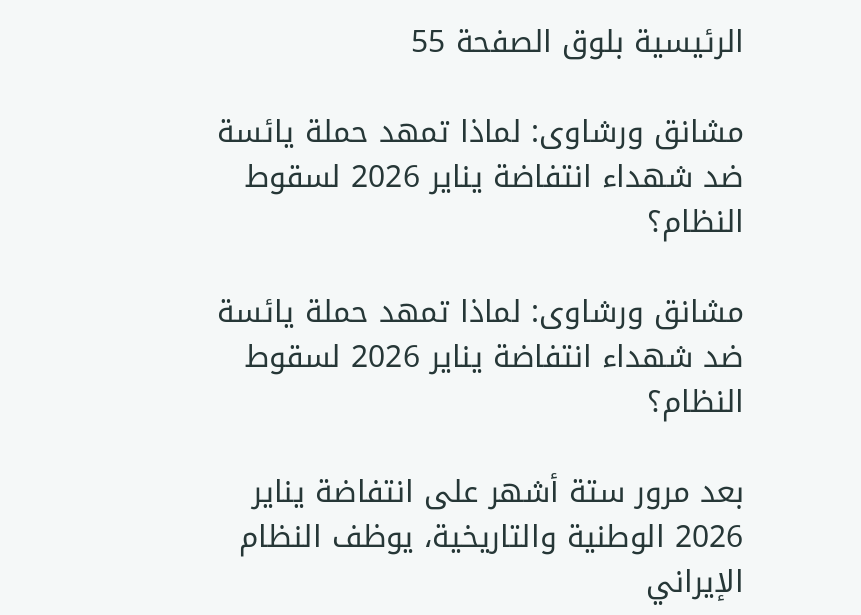الرئيسية بلوق الصفحة 55

مشانق ورشاوى: لماذا تمهد حملة يائسة ضد شهداء انتفاضة يناير 2026 لسقوط النظام؟

مشانق ورشاوى: لماذا تمهد حملة يائسة ضد شهداء انتفاضة يناير 2026 لسقوط النظام؟

بعد مرور ستة أشهر على انتفاضة يناير 2026 الوطنية والتاريخية، يوظف النظام الإيراني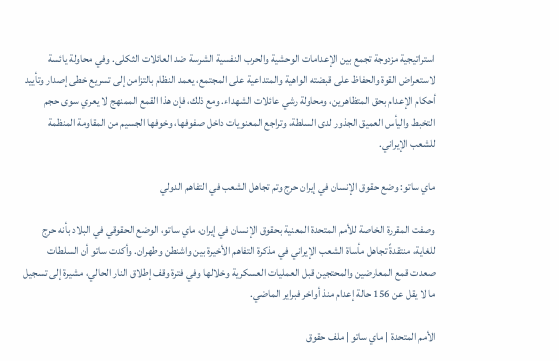استراتيجية مزدوجة تجمع بین الإعدامات الوحشية والحرب النفسية الشرسة ضد العائلات الثكلى. وفي محاولة يائسة لاستعراض القوة والحفاظ على قبضته الواهية والمتداعية على المجتمع، يعمد النظام بالتزامن إلى تسريع خطى إصدار وتأييد أحكام الإعدام بحق المتظاهرين، ومحاولة رشي عائلات الشهداء. ومع ذلك، فإن هذا القمع الممنهج لا يعري سوى حجم التخبط واليأس العميق الجذور لدى السلطة، وتراجع المعنويات داخل صفوفها، وخوفها الجسيم من المقاومة المنظمة للشعب الإيراني.

ماي ساتو: وضع حقوق الإنسان في إيران حرج وتم تجاهل الشعب في التفاهم الدولي

وصفت المقررة الخاصة للأمم المتحدة المعنية بحقوق الإنسان في إيران، ماي ساتو، الوضع الحقوقي في البلاد بأنه حرج للغاية، منتقدةً تجاهل مأساة الشعب الإيراني في مذكرة التفاهم الأخيرة بين واشنطن وطهران. وأكدت ساتو أن السلطات صعدت قمع المعارضين والمحتجين قبل العمليات العسكرية وخلالها وفي فترة وقف إطلاق النار الحالي، مشيرة إلى تسجيل ما لا يقل عن 156 حالة إعدام منذ أواخر فبراير الماضي.

الأمم المتحدة | ماي ساتو | ملف حقوق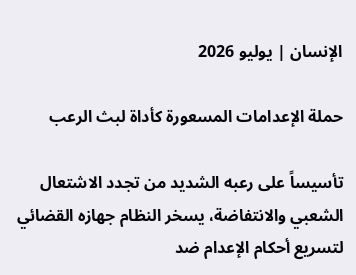الإنسان | يوليو 2026

حملة الإعدامات المسعورة كأداة لبث الرعب

تأسيساً على رعبه الشديد من تجدد الاشتعال الشعبي والانتفاضة، يسخر النظام جهازه القضائي لتسريع أحكام الإعدام ضد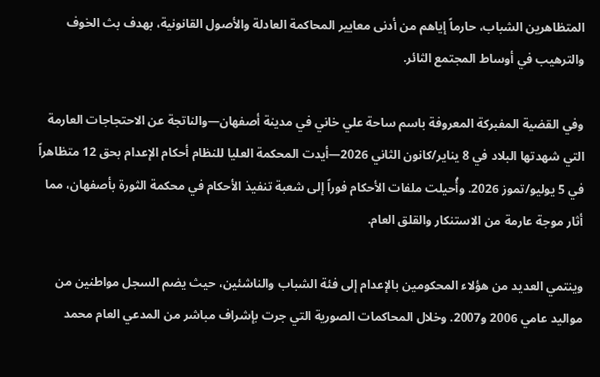المتظاهرين الشباب، حارماً إياهم من أدنى معايير المحاكمة العادلة والأصول القانونية، بهدف بث الخوف والترهيب في أوساط المجتمع الثائر.

وفي القضية المفبركة المعروفة باسم ساحة علي خاني في مدينة أصفهان—والناتجة عن الاحتجاجات العارمة التي شهدتها البلاد في 8 يناير/كانون الثاني 2026—أيدت المحكمة العليا للنظام أحكام الإعدام بحق 12 متظاهراً في 5 يوليو/تموز 2026. وأُحيلت ملفات الأحكام فوراً إلى شعبة تنفيذ الأحكام في محكمة الثورة بأصفهان، مما أثار موجة عارمة من الاستنكار والقلق العام.

وينتمي العديد من هؤلاء المحكومين بالإعدام إلى فئة الشباب والناشئين، حيث يضم السجل مواطنين من مواليد عامي 2006 و2007. وخلال المحاكمات الصورية التي جرت بإشراف مباشر من المدعي العام محمد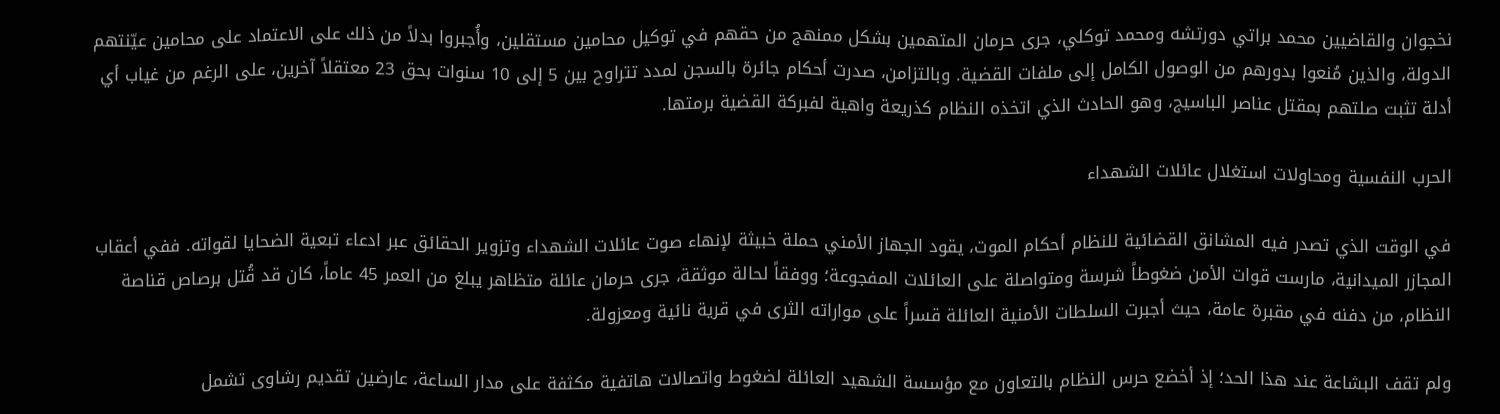نخجوان والقاضيين محمد براتي دورتشه ومحمد توكلي، جرى حرمان المتهمين بشكل ممنهج من حقهم في توكيل محامين مستقلين، وأُجبروا بدلاً من ذلك على الاعتماد على محامين عيّنتهم الدولة، والذين مُنعوا بدورهم من الوصول الكامل إلى ملفات القضية. وبالتزامن، صدرت أحكام جائرة بالسجن لمدد تتراوح بين 5 إلى 10 سنوات بحق 23 معتقلاً آخرين، على الرغم من غياب أي أدلة تثبت صلتهم بمقتل عناصر الباسيج، وهو الحادث الذي اتخذه النظام كذريعة واهية لفبركة القضية برمتها.

الحرب النفسية ومحاولات استغلال عائلات الشهداء

في الوقت الذي تصدر فيه المشانق القضائية للنظام أحكام الموت، يقود الجهاز الأمني حملة خبيثة لإنهاء صوت عائلات الشهداء وتزوير الحقائق عبر ادعاء تبعية الضحايا لقواته. ففي أعقاب المجازر الميدانية، مارست قوات الأمن ضغوطاً شرسة ومتواصلة على العائلات المفجوعة؛ ووفقاً لحالة موثقة، جرى حرمان عائلة متظاهر يبلغ من العمر 45 عاماً، كان قد قُتل برصاص قناصة النظام، من دفنه في مقبرة عامة، حيث أجبرت السلطات الأمنية العائلة قسراً على مواراته الثرى في قرية نائية ومعزولة.

ولم تقف البشاعة عند هذا الحد؛ إذ أخضع حرس النظام بالتعاون مع مؤسسة الشهيد العائلة لضغوط واتصالات هاتفية مكثفة على مدار الساعة، عارضين تقديم رشاوى تشمل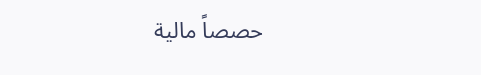حصصاً مالية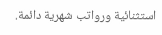استثنائية ورواتب شهرية دائمة.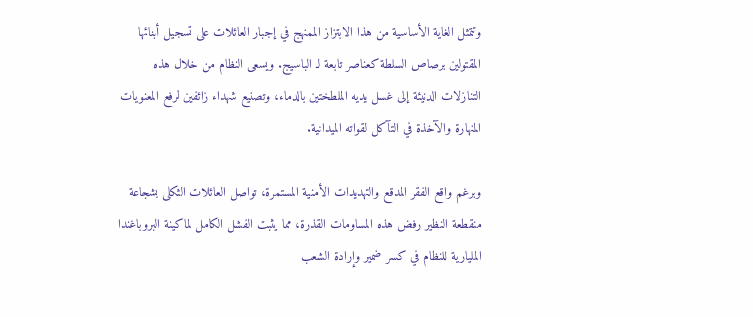وتتمثل الغاية الأساسية من هذا الابتزاز الممنهج في إجبار العائلات على تسجيل أبنائها المقتولين برصاص السلطة كعناصر تابعة لـ الباسيج. ويسعى النظام من خلال هذه التنازلات الدنيئة إلى غسل يديه الملطختين بالدماء، وتصنيع شهداء زائفين لرفع المعنويات المنهارة والآخذة في التآكل لقواته الميدانية.

وبرغم واقع الفقر المدقع والتهديدات الأمنية المستمرة، تواصل العائلات الثكلى بشجاعة منقطعة النظير رفض هذه المساومات القذرة، مما يثبت الفشل الكامل لماكينة البروباغندا المليارية للنظام في كسر ضمير وإرادة الشعب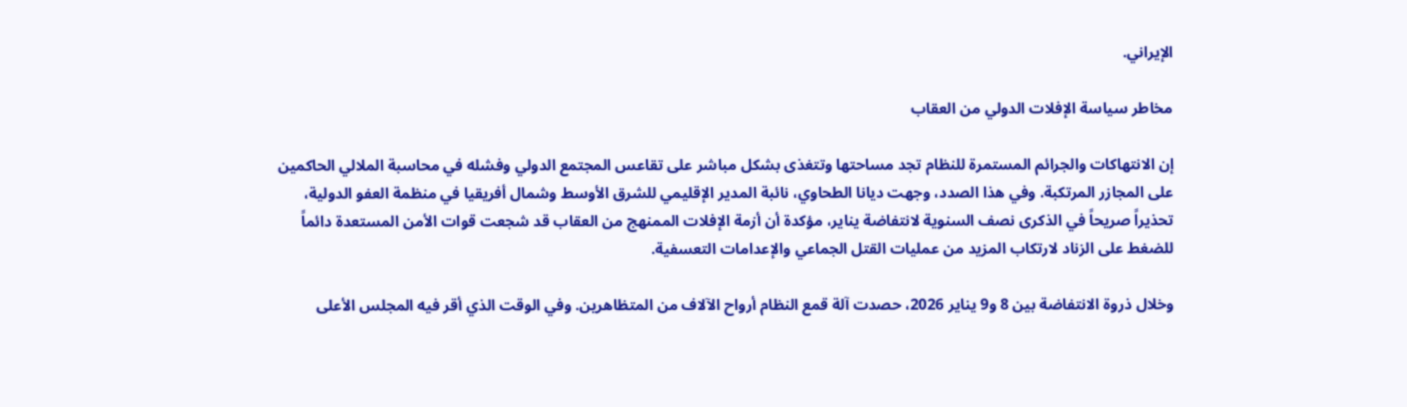الإيراني.

مخاطر سياسة الإفلات الدولي من العقاب

إن الانتهاكات والجرائم المستمرة للنظام تجد مساحتها وتتغذى بشكل مباشر على تقاعس المجتمع الدولي وفشله في محاسبة الملالي الحاكمين على المجازر المرتكبة. وفي هذا الصدد، وجهت ديانا الطحاوي، نائبة المدير الإقليمي للشرق الأوسط وشمال أفريقيا في منظمة العفو الدولية، تحذيراً صريحاً في الذكرى نصف السنوية لانتفاضة يناير، مؤكدة أن أزمة الإفلات الممنهج من العقاب قد شجعت قوات الأمن المستعدة دائماً للضغط على الزناد لارتكاب المزيد من عمليات القتل الجماعي والإعدامات التعسفية.

وخلال ذروة الانتفاضة بين 8 و9 يناير 2026، حصدت آلة قمع النظام أرواح الآلاف من المتظاهرين. وفي الوقت الذي أقر فيه المجلس الأعلى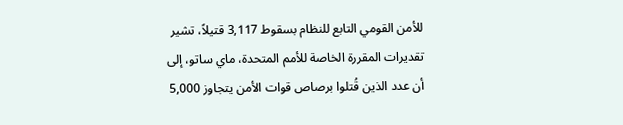للأمن القومي التابع للنظام بسقوط 3,117 قتيلاً، تشير تقديرات المقررة الخاصة للأمم المتحدة، ماي ساتو، إلى أن عدد الذين قُتلوا برصاص قوات الأمن يتجاوز 5,000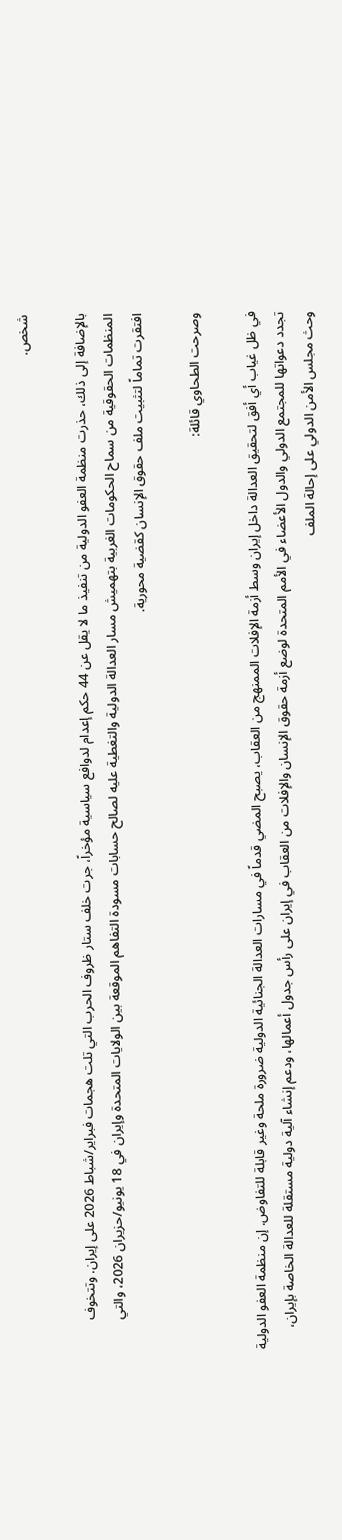شخص.

بالإضافة إلى ذلك، حذرت منظمة العفو الدولية من تنفيذ ما لا يقل عن 44 حكم إعدام لدوافع سياسية مؤخراً، جرت خلف ستار ظروف الحرب التي تلت هجمات فبراير/شباط 2026 على إيران. وتتخوف المنظمات الحقوقية من سماح الحكومات الغربية بتهميش مسار العدالة الدولية والتغطية عليه لصالح حسابات مسودة التفاهم الموقعة بين الولايات المتحدة وإيران في 18 يونيو/حزيران 2026، والتي افتقرت تماماً لتثبيت ملف حقوق الإنسان كقضية محورية.

وصرحت الطحاوي قائلة:

في ظل غياب أي أفق لتحقيق العدالة داخل إيران وسط أزمة الإفلات الممنهج من العقاب، يصبح المضي قدماً في مسارات العدالة الجنائية الدولية ضرورة ملحة وغير قابلة للتفاوض. إن منظمة العفو الدولية تجدد دعواتها للمجتمع الدولي والدول الأعضاء في الأمم المتحدة لوضع أزمة حقوق الإنسان والإفلات من العقاب في إيران على رأس جدول أعمالها، ودعم إنشاء آلية دولية مستقلة للعدالة الخاصة بإيران، وحث مجلس الأمن الدولي على إحالة الملف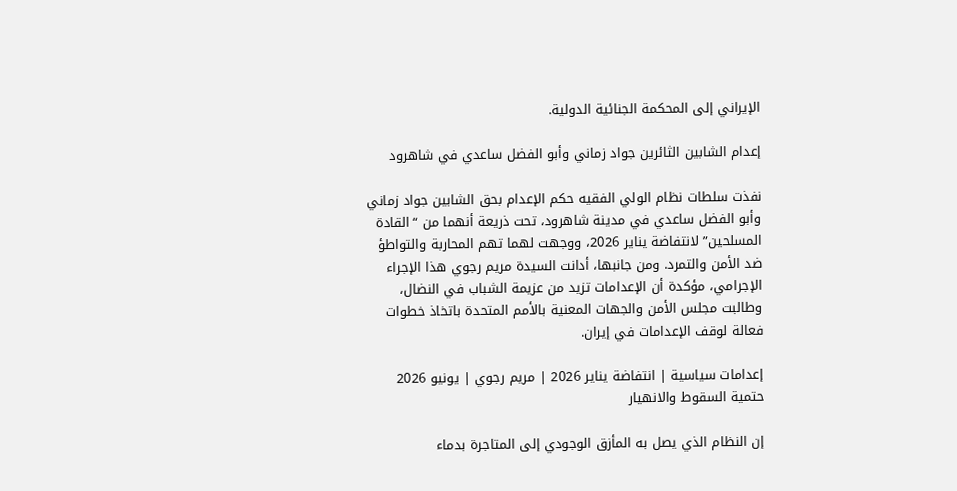الإيراني إلى المحكمة الجنائية الدولية.

إعدام الشابين الثائرين جواد زماني وأبو الفضل ساعدي في شاهرود

نفذت سلطات نظام الولي الفقيه حكم الإعدام بحق الشابين جواد زماني وأبو الفضل ساعدي في مدينة شاهرود، تحت ذريعة أنهما من “القادة المسلحين” لانتفاضة يناير 2026، ووجهت لهما تهم المحاربة والتواطؤ ضد الأمن والتمرد. ومن جانبها، أدانت السيدة مريم رجوي هذا الإجراء الإجرامي، مؤكدة أن الإعدامات تزید من عزيمة الشباب في النضال، وطالبت مجلس الأمن والجهات المعنية بالأمم المتحدة باتخاذ خطوات فعالة لوقف الإعدامات في إيران.

إعدامات سياسية | انتفاضة يناير 2026 | مريم رجوي | يونيو 2026
حتمية السقوط والانهيار

إن النظام الذي يصل به المأزق الوجودي إلى المتاجرة بدماء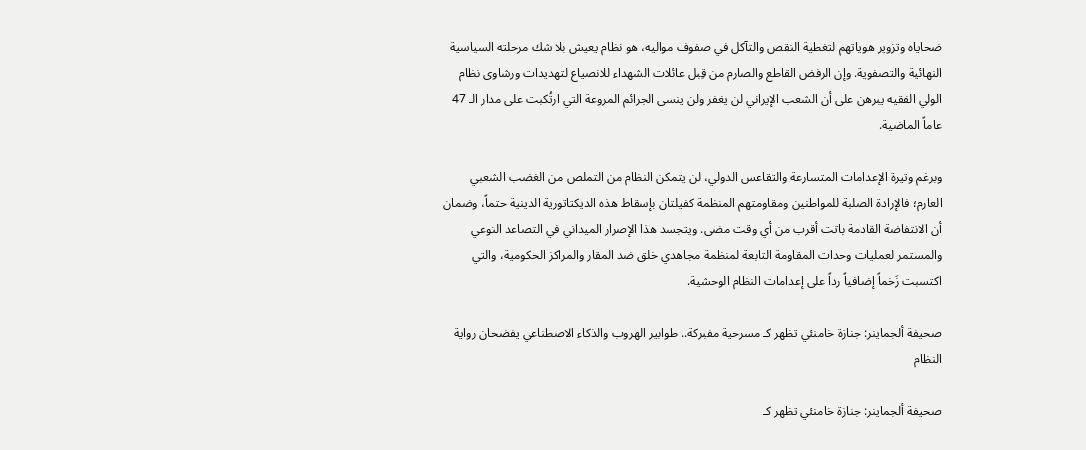ضحاياه وتزوير هوياتهم لتغطية النقص والتآكل في صفوف مواليه، هو نظام يعيش بلا شك مرحلته السياسية النهائية والتصفوية. وإن الرفض القاطع والصارم من قِبل عائلات الشهداء للانصياع لتهديدات ورشاوى نظام الولي الفقيه يبرهن على أن الشعب الإيراني لن يغفر ولن ينسى الجرائم المروعة التي ارتُكبت على مدار الـ 47 عاماً الماضية.

وبرغم وتيرة الإعدامات المتسارعة والتقاعس الدولي، لن يتمكن النظام من التملص من الغضب الشعبي العارم؛ فالإرادة الصلبة للمواطنين ومقاومتهم المنظمة كفيلتان بإسقاط هذه الديكتاتورية الدينية حتماً، وضمان أن الانتفاضة القادمة باتت أقرب من أي وقت مضى. ويتجسد هذا الإصرار الميداني في التصاعد النوعي والمستمر لعمليات وحدات المقاومة التابعة لمنظمة مجاهدي خلق ضد المقار والمراكز الحكومية، والتي اكتسبت زَخماً إضافياً رداً على إعدامات النظام الوحشية.

صحيفة ألجماينر: جنازة خامنئي تظهر كـ مسرحية مفبركة.. طوابير الهروب والذكاء الاصطناعي يفضحان رواية النظام

صحيفة ألجماينر: جنازة خامنئي تظهر كـ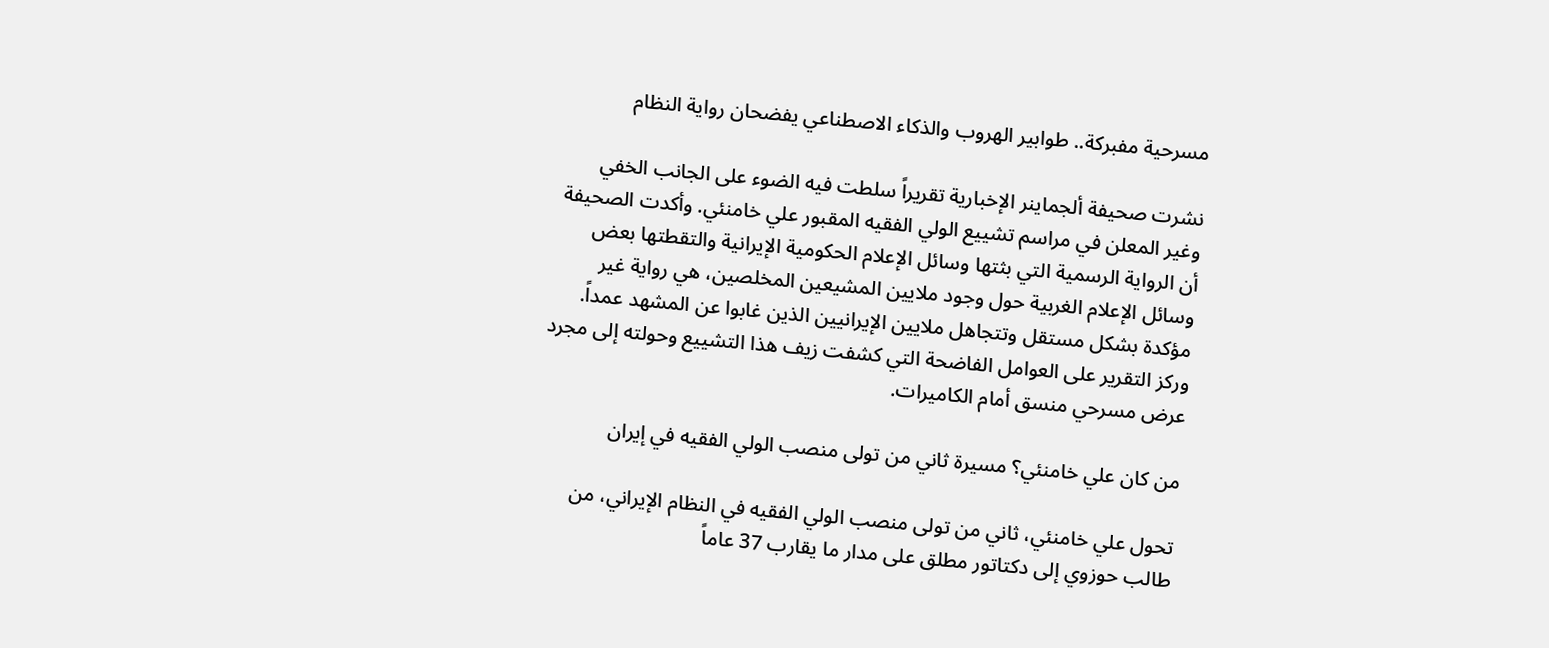مسرحية مفبركة.. طوابير الهروب والذكاء الاصطناعي يفضحان رواية النظام

نشرت صحيفة ألجماينر الإخبارية تقريراً سلطت فيه الضوء على الجانب الخفي وغير المعلن في مراسم تشييع الولي الفقيه المقبور علي خامنئي. وأكدت الصحيفة أن الرواية الرسمية التي بثتها وسائل الإعلام الحكومية الإيرانية والتقطتها بعض وسائل الإعلام الغربية حول وجود ملايين المشيعين المخلصين، هي رواية غير مؤكدة بشكل مستقل وتتجاهل ملايين الإيرانيين الذين غابوا عن المشهد عمداً. وركز التقرير على العوامل الفاضحة التي كشفت زيف هذا التشييع وحولته إلى مجرد عرض مسرحي منسق أمام الكاميرات.

من كان علي خامنئي؟ مسيرة ثاني من تولى منصب الولي الفقيه في إيران

تحول علي خامنئي، ثاني من تولى منصب الولي الفقيه في النظام الإيراني، من طالب حوزوي إلى دكتاتور مطلق على مدار ما يقارب 37 عاماً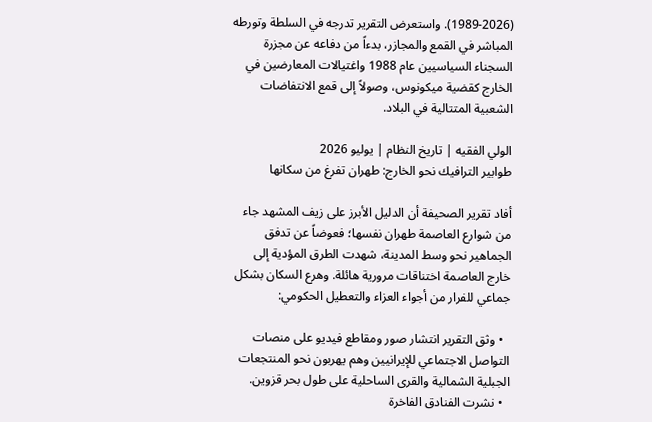(1989-2026). واستعرض التقرير تدرجه في السلطة وتورطه المباشر في القمع والمجازر، بدءاً من دفاعه عن مجزرة السجناء السياسيين عام 1988 واغتيالات المعارضين في الخارج كقضية ميكونوس، وصولاً إلى قمع الانتفاضات الشعبية المتتالية في البلاد.

الولي الفقيه | تاريخ النظام | يوليو 2026
طوابير الترافيك نحو الخارج: طهران تفرغ من سكانها

أفاد تقرير الصحيفة أن الدليل الأبرز على زيف المشهد جاء من شوارع العاصمة طهران نفسها؛ فعوضاً عن تدفق الجماهير نحو وسط المدينة، شهدت الطرق المؤدية إلى خارج العاصمة اختناقات مرورية هائلة. وهرع السكان بشكل جماعي للفرار من أجواء العزاء والتعطيل الحكومي:

  • وثق التقرير انتشار صور ومقاطع فيديو على منصات التواصل الاجتماعي للإيرانيين وهم يهربون نحو المنتجعات الجبلية الشمالية والقرى الساحلية على طول بحر قزوين.
  • نشرت الفنادق الفاخرة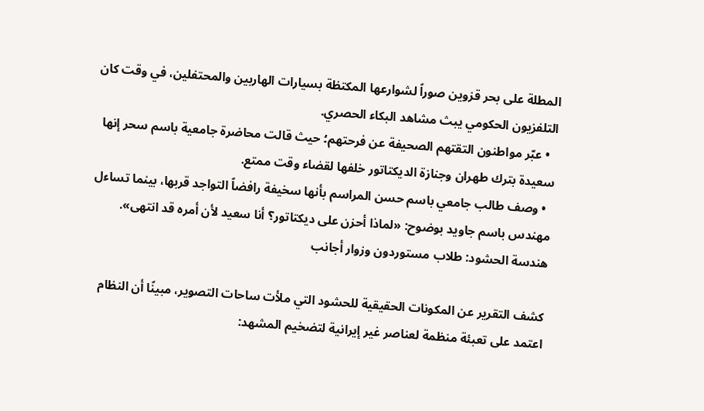المطلة على بحر قزوين صوراً لشوارعها المكتظة بسيارات الهاربين والمحتفلين، في وقت كان التلفزيون الحكومي يبث مشاهد البكاء الحصري.
  • عبّر مواطنون التقتهم الصحيفة عن فرحتهم؛ حيث قالت محاضرة جامعية باسم سحر إنها سعيدة بترك طهران وجنازة الديكتاتور خلفها لقضاء وقت ممتع.
  • وصف طالب جامعي باسم حسن المراسم بأنها سخيفة رافضاً التواجد قربها، بينما تساءل مهندس باسم جاويد بوضوح: «لماذا أحزن على ديكتاتور؟ أنا سعيد لأن أمره قد انتهى».
هندسة الحشود: طلاب مستوردون وزوار أجانب

كشف التقرير عن المكونات الحقيقية للحشود التي ملأت ساحات التصوير، مبينًا أن النظام اعتمد على تعبئة منظمة لعناصر غير إيرانية لتضخيم المشهد: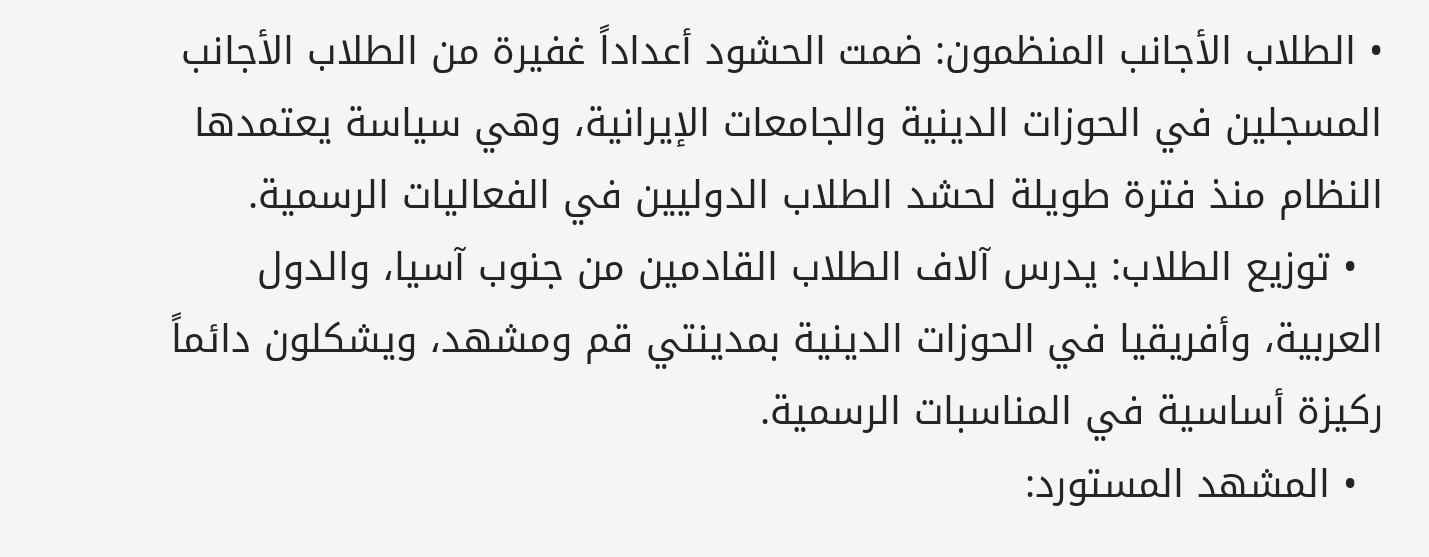• الطلاب الأجانب المنظمون: ضمت الحشود أعداداً غفيرة من الطلاب الأجانب المسجلين في الحوزات الدينية والجامعات الإيرانية، وهي سياسة يعتمدها النظام منذ فترة طويلة لحشد الطلاب الدوليين في الفعاليات الرسمية.
  • توزيع الطلاب: يدرس آلاف الطلاب القادمين من جنوب آسيا، والدول العربية، وأفريقيا في الحوزات الدينية بمدينتي قم ومشهد، ويشكلون دائماً ركيزة أساسية في المناسبات الرسمية.
  • المشهد المستورد: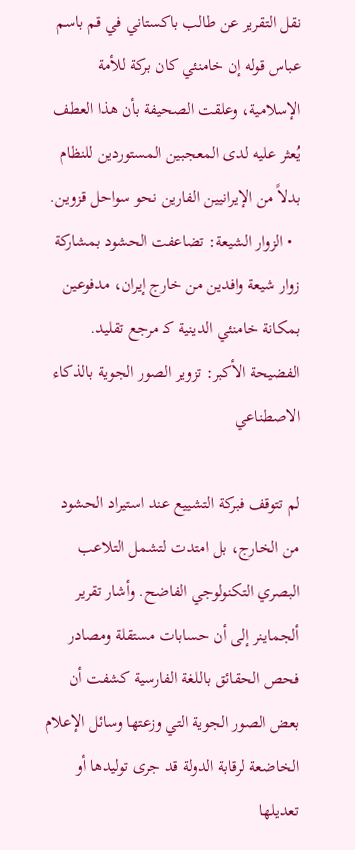نقل التقرير عن طالب باكستاني في قم باسم عباس قوله إن خامنئي كان بركة للأمة الإسلامية، وعلقت الصحيفة بأن هذا العطف يُعثر عليه لدى المعجبين المستوردين للنظام بدلاً من الإيرانيين الفارين نحو سواحل قزوين.
  • الزوار الشيعة: تضاعفت الحشود بمشاركة زوار شيعة وافدين من خارج إيران، مدفوعين بمكانة خامنئي الدينية كـ مرجع تقليد.
الفضيحة الأكبر: تزوير الصور الجوية بالذكاء الاصطناعي

لم تتوقف فبركة التشييع عند استيراد الحشود من الخارج، بل امتدت لتشمل التلاعب البصري التكنولوجي الفاضح. وأشار تقرير ألجماينر إلى أن حسابات مستقلة ومصادر فحص الحقائق باللغة الفارسية كشفت أن بعض الصور الجوية التي وزعتها وسائل الإعلام الخاضعة لرقابة الدولة قد جرى توليدها أو تعديلها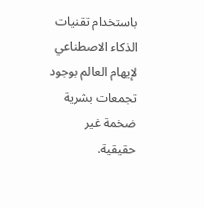باستخدام تقنيات الذكاء الاصطناعي لإيهام العالم بوجود تجمعات بشرية ضخمة غير حقيقية.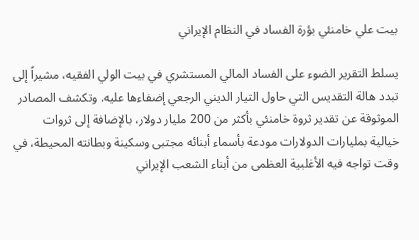بيت علي خامنئي بؤرة الفساد في النظام الإيراني

يسلط التقرير الضوء على الفساد المالي المستشري في بيت الولي الفقيه، مشيراً إلى تبدد هالة التقديس التي حاول التيار الديني الرجعي إضفاءها عليه. وتكشف المصادر الموثوقة عن تقدير ثروة خامنئي بأكثر من 200 مليار دولار، بالإضافة إلى ثروات خيالية بمليارات الدولارات مودعة بأسماء أبنائه مجتبى وسكينة وبطانته المحيطة، في وقت تواجه فيه الأغلبية العظمى من أبناء الشعب الإيراني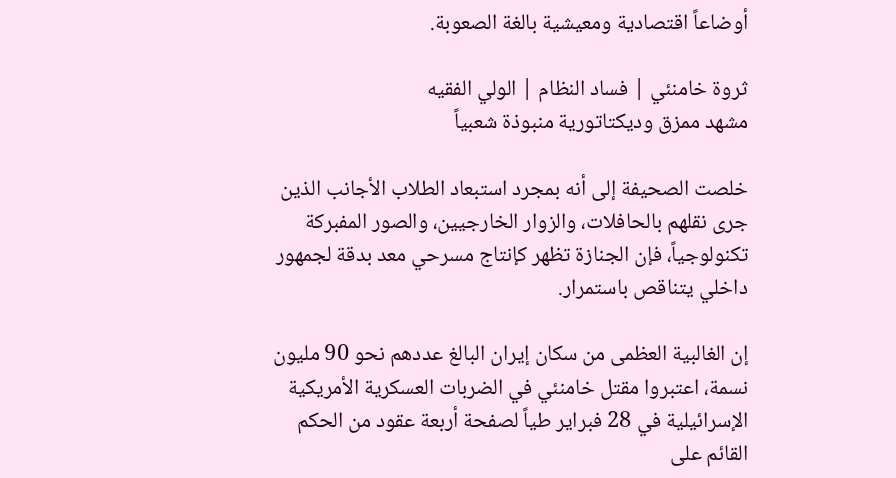أوضاعاً اقتصادية ومعيشية بالغة الصعوبة.

ثروة خامنئي | فساد النظام | الولي الفقيه
مشهد ممزق وديكتاتورية منبوذة شعبياً

خلصت الصحيفة إلى أنه بمجرد استبعاد الطلاب الأجانب الذين جرى نقلهم بالحافلات، والزوار الخارجيين، والصور المفبركة تكنولوجياً، فإن الجنازة تظهر كإنتاج مسرحي معد بدقة لجمهور داخلي يتناقص باستمرار.

إن الغالبية العظمى من سكان إيران البالغ عددهم نحو 90 مليون نسمة، اعتبروا مقتل خامنئي في الضربات العسكرية الأمريكية الإسرائيلية في 28 فبراير طياً لصفحة أربعة عقود من الحكم القائم على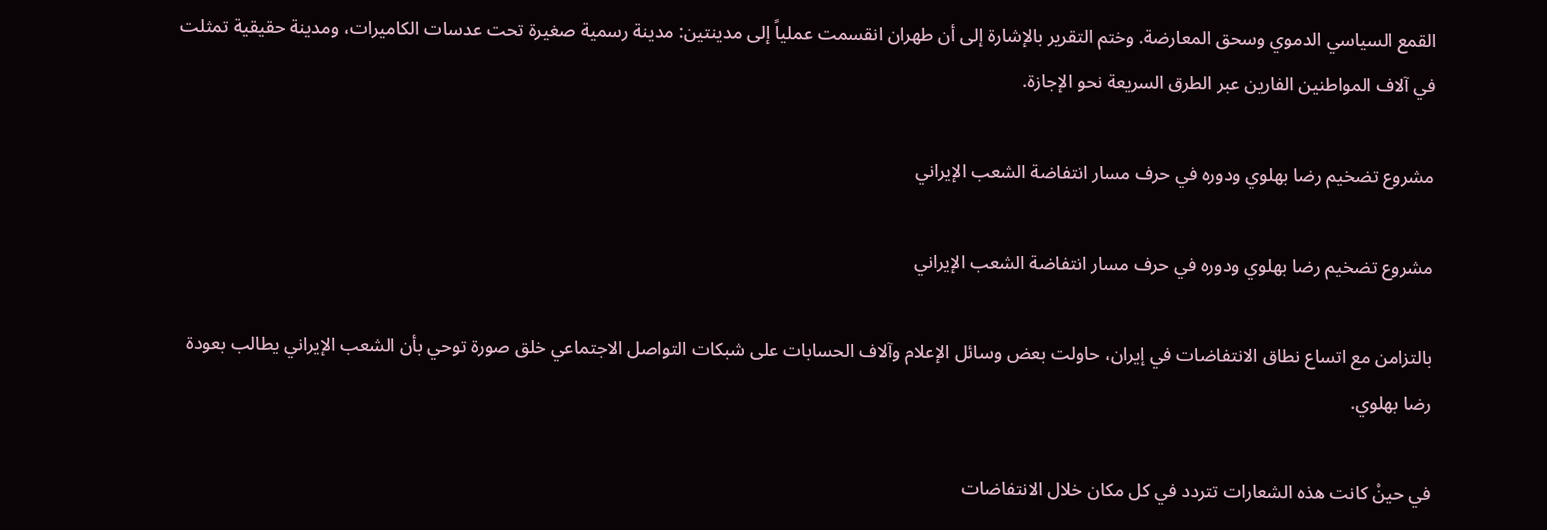القمع السياسي الدموي وسحق المعارضة. وختم التقرير بالإشارة إلى أن طهران انقسمت عملياً إلى مدينتين: مدينة رسمية صغيرة تحت عدسات الكاميرات، ومدينة حقيقية تمثلت في آلاف المواطنين الفارين عبر الطرق السريعة نحو الإجازة.

مشروع تضخيم رضا بهلوي ودوره في حرف مسار انتفاضة الشعب الإيراني

مشروع تضخيم رضا بهلوي ودوره في حرف مسار انتفاضة الشعب الإيراني

بالتزامن مع اتساع نطاق الانتفاضات في إيران، حاولت بعض وسائل الإعلام وآلاف الحسابات على شبكات التواصل الاجتماعي خلق صورة توحي بأن الشعب الإيراني يطالب بعودة رضا بهلوي.

في حينْ كانت هذه الشعارات تتردد في كل مكان خلال الانتفاضات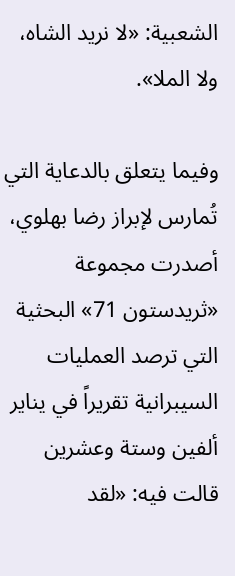الشعبية: «لا نريد الشاه، ولا الملا».

وفيما يتعلق بالدعاية التي تُمارس لإبراز رضا بهلوي، أصدرت مجموعة «ثريدستون 71» البحثية التي ترصد العمليات السيبرانية تقريراً في يناير ألفين وستة وعشرين قالت فيه: «لقد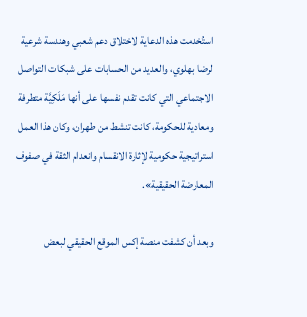استُخدمت هذه الدعاية لاختلاق دعم شعبي وهندسة شرعية لرضا بهلوي، والعديد من الحسابات على شبكات التواصل الاجتماعي التي كانت تقدم نفسها على أنها مَلَكِيَّة متطرفة ومعادية للحكومة، كانت تنشط من طهران، وكان هذا العمل استراتيجية حكومية لإثارة الانقسام وانعدام الثقة في صفوف المعارضة الحقيقية».

وبعد أن كشفت منصة إكس الموقع الحقيقي لبعض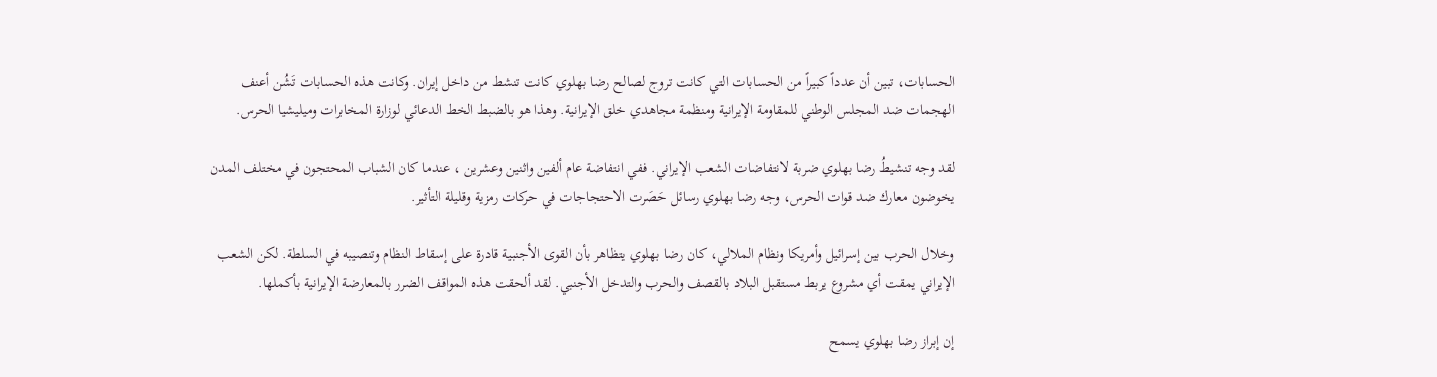الحسابات، تبين أن عدداً كبيراً من الحسابات التي كانت تروج لصالح رضا بهلوي كانت تنشط من داخل إيران. وكانت هذه الحسابات تَشُن أعنف الهجمات ضد المجلس الوطني للمقاومة الإيرانية ومنظمة مجاهدي خلق الإيرانية. وهذا هو بالضبط الخط الدعائي لوزارة المخابرات وميليشيا الحرس.

لقد وجه تنشيطُ رضا بهلوي ضربة لانتفاضات الشعب الإيراني. ففي انتفاضة عام ألفين واثنين وعشرين ، عندما كان الشباب المحتجون في مختلف المدن يخوضون معارك ضد قوات الحرس، وجه رضا بهلوي رسائل حَصَرت الاحتجاجات في حركات رمزية وقليلة التأثير.

وخلال الحرب بين إسرائيل وأمريكا ونظام الملالي، كان رضا بهلوي يتظاهر بأن القوى الأجنبية قادرة على إسقاط النظام وتنصيبه في السلطة. لكن الشعب الإيراني يمقت أي مشروع يربط مستقبل البلاد بالقصف والحرب والتدخل الأجنبي. لقد ألحقت هذه المواقف الضرر بالمعارضة الإيرانية بأكملها.

إن إبراز رضا بهلوي يسمح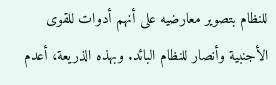للنظام بتصوير معارضيه على أنهم أدوات للقوى الأجنبية وأنصار للنظام البائد. وبهذه الذريعة، أعدم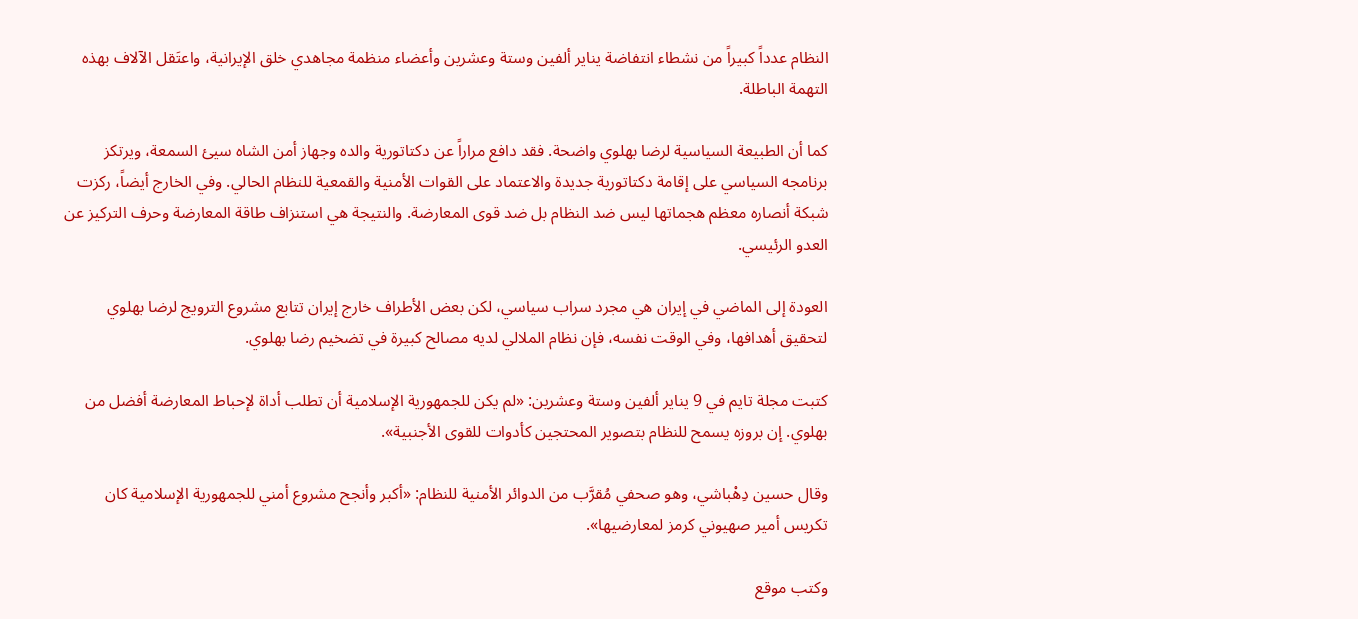النظام عدداً كبيراً من نشطاء انتفاضة يناير ألفين وستة وعشرين وأعضاء منظمة مجاهدي خلق الإيرانية، واعتَقل الآلاف بهذه التهمة الباطلة.

كما أن الطبيعة السياسية لرضا بهلوي واضحة. فقد دافع مراراً عن دكتاتورية والده وجهاز أمن الشاه سيئ السمعة، ويرتكز برنامجه السياسي على إقامة دكتاتورية جديدة والاعتماد على القوات الأمنية والقمعية للنظام الحالي. وفي الخارج أيضاً، ركزت شبكة أنصاره معظم هجماتها ليس ضد النظام بل ضد قوى المعارضة. والنتيجة هي استنزاف طاقة المعارضة وحرف التركيز عن العدو الرئيسي.

العودة إلى الماضي في إيران هي مجرد سراب سياسي، لكن بعض الأطراف خارج إيران تتابع مشروع الترويج لرضا بهلوي لتحقيق أهدافها، وفي الوقت نفسه، فإن نظام الملالي لديه مصالح كبيرة في تضخيم رضا بهلوي.

كتبت مجلة تايم في 9 يناير ألفين وستة وعشرين: «لم يكن للجمهورية الإسلامية أن تطلب أداة لإحباط المعارضة أفضل من بهلوي. إن بروزه يسمح للنظام بتصوير المحتجين كأدوات للقوى الأجنبية».

وقال حسين دِهْباشي، وهو صحفي مُقرَّب من الدوائر الأمنية للنظام: «أكبر وأنجح مشروع أمني للجمهورية الإسلامية كان تكريس أمير صهيوني كرمز لمعارضيها».

وكتب موقع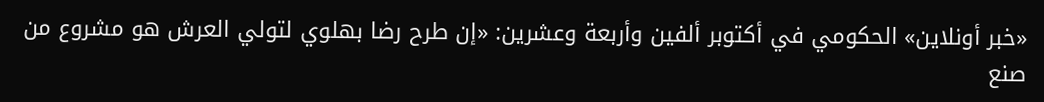«خبر أونلاين» الحكومي في أكتوبر ألفين وأربعة وعشرين: «إن طرح رضا بهلوي لتولي العرش هو مشروع من صنع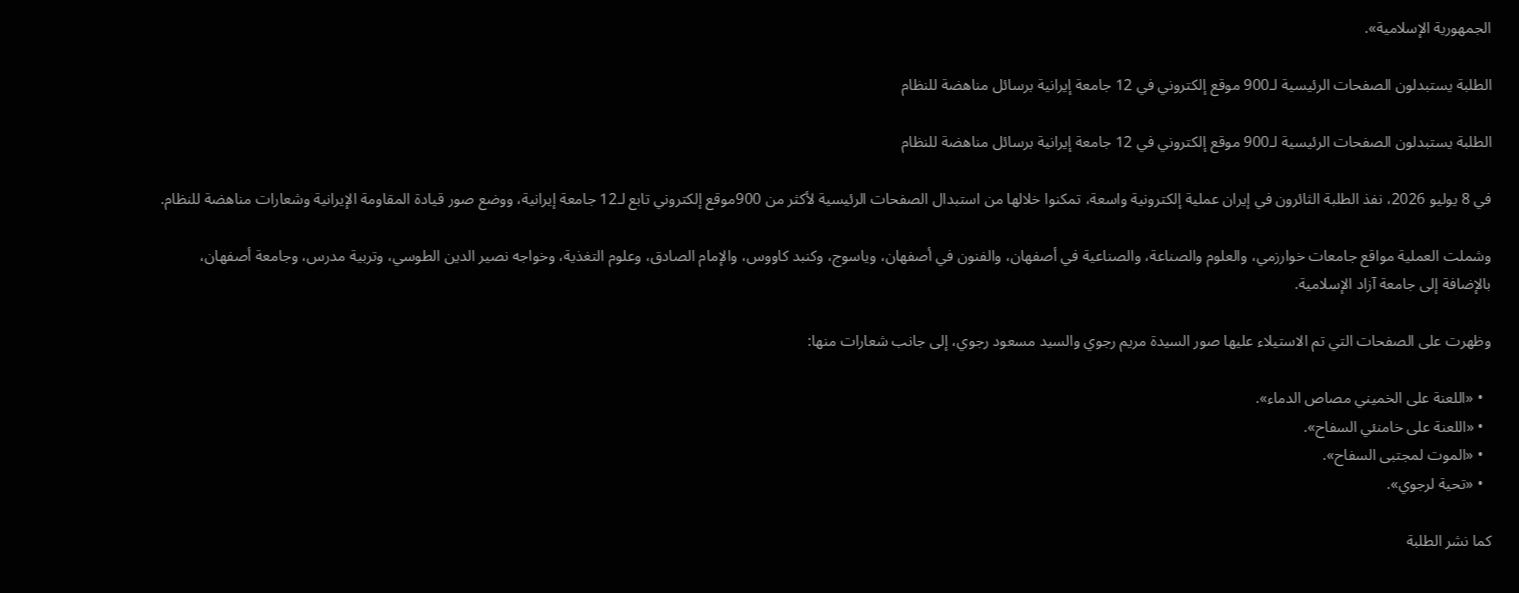الجمهورية الإسلامية».

الطلبة يستبدلون الصفحات الرئيسية لـ900 موقع إلكتروني في 12 جامعة إيرانية برسائل مناهضة للنظام

الطلبة يستبدلون الصفحات الرئيسية لـ900 موقع إلكتروني في 12 جامعة إيرانية برسائل مناهضة للنظام

في 8 يوليو 2026، نفذ الطلبة الثائرون في إيران عملية إلكترونية واسعة، تمكنوا خلالها من استبدال الصفحات الرئيسية لأكثر من 900موقع إلكتروني تابع لـ12 جامعة إيرانية، ووضع صور قيادة المقاومة الإيرانية وشعارات مناهضة للنظام.

وشملت العملية مواقع جامعات خوارزمي، والعلوم والصناعة، والصناعية في أصفهان، والفنون في أصفهان، وياسوج، وكنبد كاووس، والإمام الصادق، وعلوم التغذية، وخواجه نصير الدين الطوسي، وتربية مدرس، وجامعة أصفهان، بالإضافة إلى جامعة آزاد الإسلامية.

وظهرت على الصفحات التي تم الاستيلاء عليها صور السيدة مريم رجوي والسيد مسعود رجوي، إلى جانب شعارات منها:

  • «اللعنة على الخميني مصاص الدماء».
  • «اللعنة على خامنئي السفاح».
  • «الموت لمجتبى السفاح».
  • «تحية لرجوي».

كما نشر الطلبة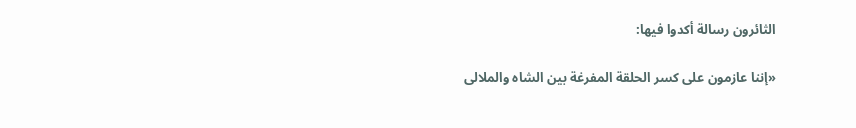الثائرون رسالة أكدوا فيها:

«إننا عازمون على كسر الحلقة المفرغة بين الشاه والملالی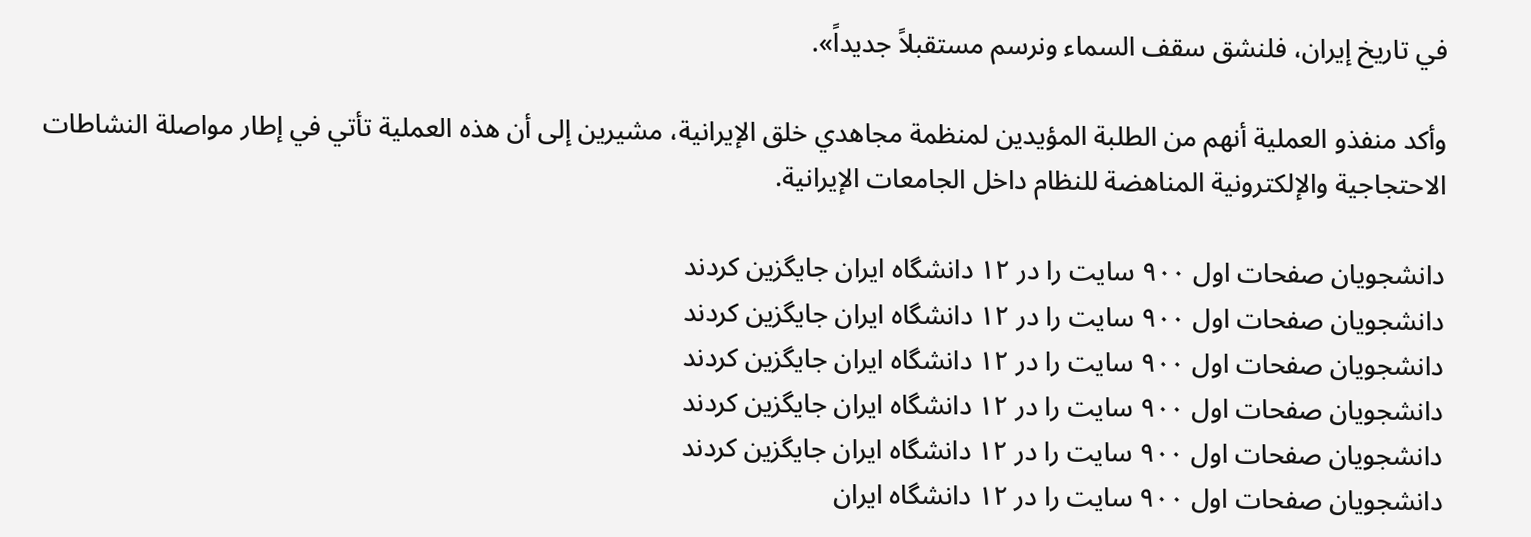في تاريخ إيران، فلنشق سقف السماء ونرسم مستقبلاً جديداً».

وأكد منفذو العملية أنهم من الطلبة المؤيدين لمنظمة مجاهدي خلق الإيرانية، مشيرين إلى أن هذه العملية تأتي في إطار مواصلة النشاطات الاحتجاجية والإلكترونية المناهضة للنظام داخل الجامعات الإيرانية.

دانشجویان صفحات اول ۹۰۰ سایت را در ۱۲ دانشگاه ایران جایگزین کردند
دانشجویان صفحات اول ۹۰۰ سایت را در ۱۲ دانشگاه ایران جایگزین کردند
دانشجویان صفحات اول ۹۰۰ سایت را در ۱۲ دانشگاه ایران جایگزین کردند
دانشجویان صفحات اول ۹۰۰ سایت را در ۱۲ دانشگاه ایران جایگزین کردند
دانشجویان صفحات اول ۹۰۰ سایت را در ۱۲ دانشگاه ایران جایگزین کردند
دانشجویان صفحات اول ۹۰۰ سایت را در ۱۲ دانشگاه ایران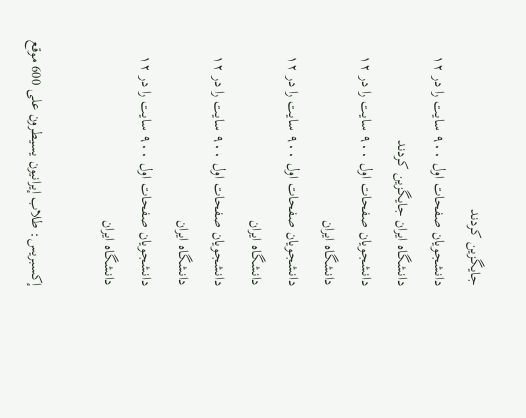جایگزین کردند
دانشجویان صفحات اول ۹۰۰ سایت را در ۱۲ دانشگاه ایران جایگزین کردند
دانشجویان صفحات اول ۹۰۰ سایت را در ۱۲ دانشگاه ایران
دانشجویان صفحات اول ۹۰۰ سایت را در ۱۲ دانشگاه ایران
دانشجویان صفحات اول ۹۰۰ سایت را در ۱۲ دانشگاه ایران
دانشجویان صفحات اول ۹۰۰ سایت را در ۱۲ دانشگاه ایران

إكسبريس: طلاب إيرانيون يسيطرون على 600 موقع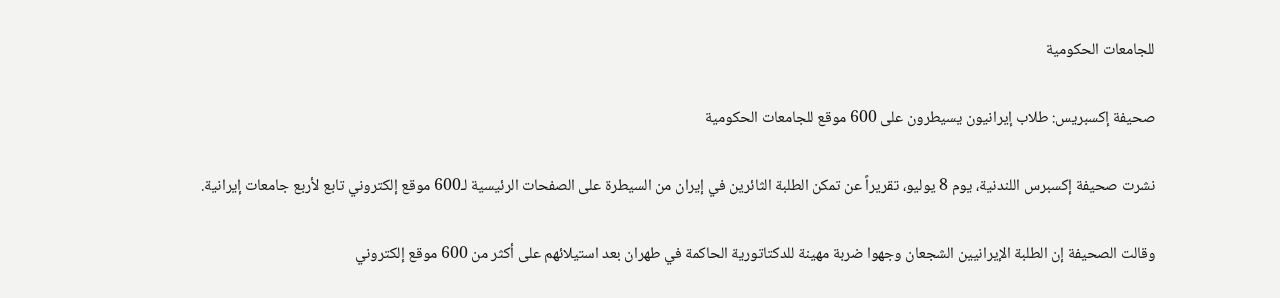للجامعات الحكومية

صحيفة إكسبريس: طلاب إيرانيون يسيطرون على 600 موقع للجامعات الحكومية

نشرت صحيفة إكسبرس اللندنية، يوم 8 يوليو، تقريراً عن تمكن الطلبة الثائرين في إيران من السيطرة على الصفحات الرئيسية لـ600 موقع إلكتروني تابع لأربع جامعات إيرانية.

وقالت الصحيفة إن الطلبة الإيرانيين الشجعان وجهوا ضربة مهينة للدكتاتورية الحاكمة في طهران بعد استيلائهم على أكثر من 600 موقع إلكتروني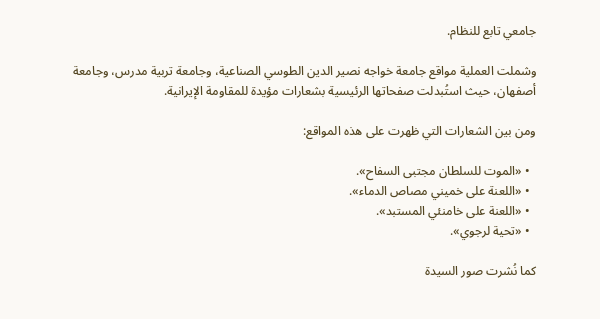جامعي تابع للنظام.

وشملت العملية مواقع جامعة خواجه نصير الدين الطوسي الصناعية، وجامعة تربية مدرس، وجامعة أصفهان، حيث استُبدلت صفحاتها الرئيسية بشعارات مؤيدة للمقاومة الإيرانية.

ومن بين الشعارات التي ظهرت على هذه المواقع:

  • «الموت للسلطان مجتبى السفاح».
  • «اللعنة على خميني مصاص الدماء».
  • «اللعنة على خامنئي المستبد».
  • «تحية لرجوي».

كما نُشرت صور السيدة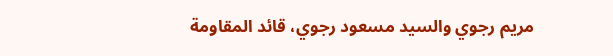مريم رجوي والسيد مسعود رجوي، قائد المقاومة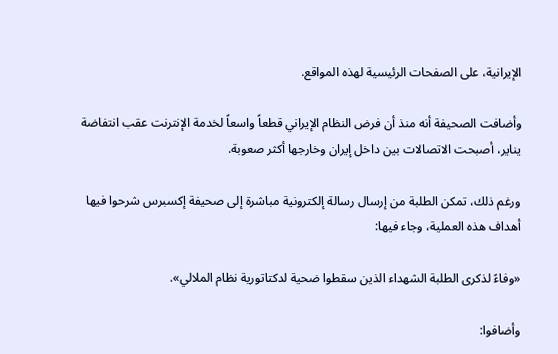الإيرانية، على الصفحات الرئيسية لهذه المواقع.

وأضافت الصحيفة أنه منذ أن فرض النظام الإيراني قطعاً واسعاً لخدمة الإنترنت عقب انتفاضة يناير، أصبحت الاتصالات بين داخل إيران وخارجها أكثر صعوبة.

ورغم ذلك، تمكن الطلبة من إرسال رسالة إلكترونية مباشرة إلى صحيفة إكسبرس شرحوا فيها أهداف هذه العملية، وجاء فيها:

«وفاءً لذكرى الطلبة الشهداء الذين سقطوا ضحية لدكتاتورية نظام الملالي».

وأضافوا: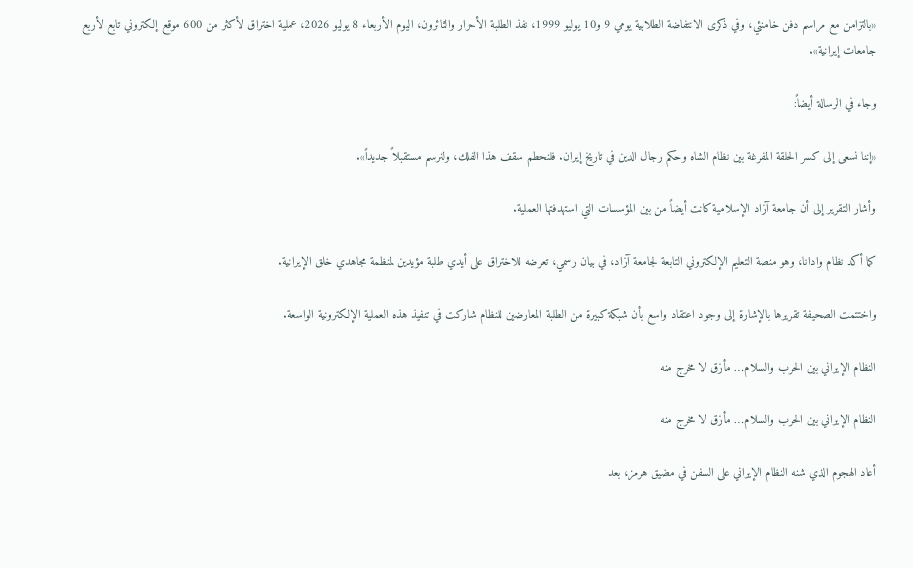«بالتزامن مع مراسم دفن خامنئي، وفي ذكرى الانتفاضة الطلابية يومي 9 و10 يوليو 1999، نفذ الطلبة الأحرار والثائرون، اليوم الأربعاء 8 يوليو 2026، عملية اختراق لأكثر من 600 موقع إلكتروني تابع لأربع جامعات إيرانية».

وجاء في الرسالة أيضاً:

«إننا نسعى إلى كسر الحلقة المفرغة بين نظام الشاه وحكم رجال الدين في تاريخ إيران. فلنحطم سقف هذا الفلك، ولنرسم مستقبلاً جديداً».

وأشار التقرير إلى أن جامعة آزاد الإسلامية كانت أيضاً من بين المؤسسات التي استهدفتها العملية.

كما أكد نظام وادانا، وهو منصة التعليم الإلكتروني التابعة لجامعة آزاد، في بيان رسمي، تعرضه للاختراق على أيدي طلبة مؤيدين لمنظمة مجاهدي خلق الإيرانية.

واختتمت الصحيفة تقريرها بالإشارة إلى وجود اعتقاد واسع بأن شبكة كبيرة من الطلبة المعارضين للنظام شاركت في تنفيذ هذه العملية الإلكترونية الواسعة.

النظام الإيراني بين الحرب والسلام… مأزق لا مخرج منه

النظام الإيراني بين الحرب والسلام… مأزق لا مخرج منه

أعاد الهجوم الذي شنه النظام الإيراني على السفن في مضيق هرمز، بعد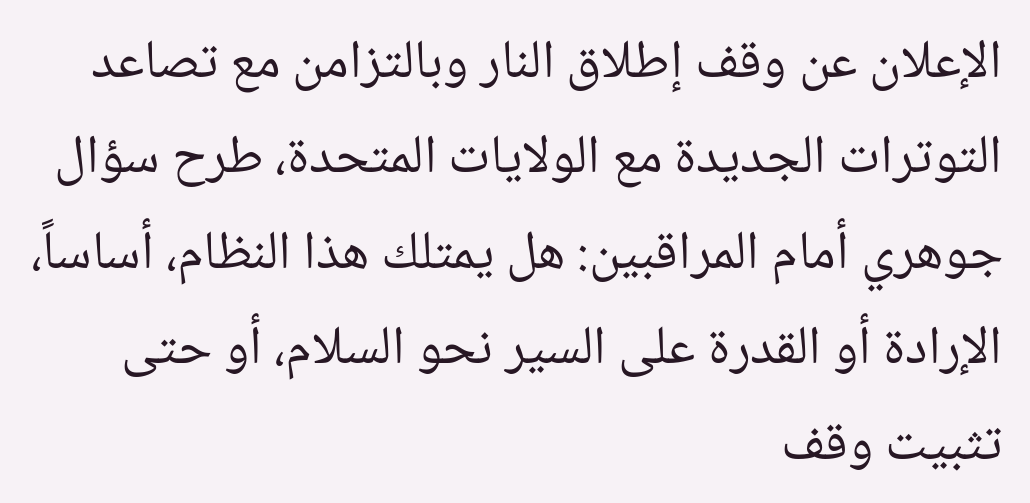الإعلان عن وقف إطلاق النار وبالتزامن مع تصاعد التوترات الجديدة مع الولايات المتحدة، طرح سؤال جوهري أمام المراقبين: هل يمتلك هذا النظام، أساساً، الإرادة أو القدرة على السير نحو السلام، أو حتى تثبيت وقف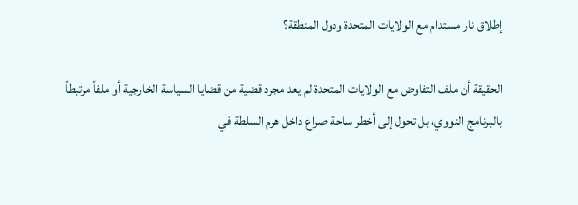إطلاق نار مستدام مع الولايات المتحدة ودول المنطقة؟

الحقيقة أن ملف التفاوض مع الولايات المتحدة لم يعد مجرد قضية من قضايا السياسة الخارجية أو ملفاً مرتبطاً بالبرنامج النووي، بل تحول إلى أخطر ساحة صراع داخل هرم السلطة في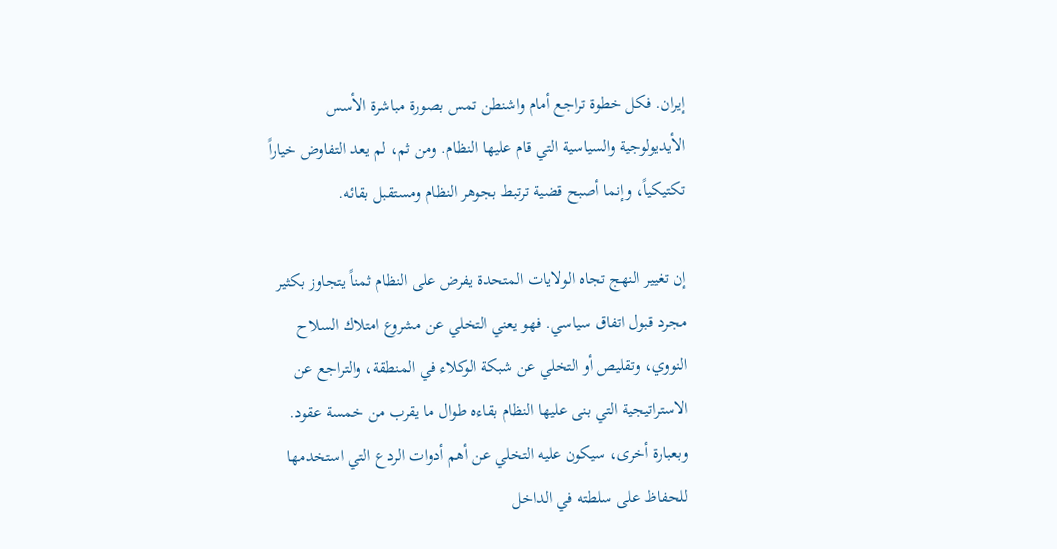إيران. فكل خطوة تراجع أمام واشنطن تمس بصورة مباشرة الأسس الأيديولوجية والسياسية التي قام عليها النظام. ومن ثم، لم يعد التفاوض خياراً تكتيكياً، وإنما أصبح قضية ترتبط بجوهر النظام ومستقبل بقائه.

إن تغيير النهج تجاه الولايات المتحدة يفرض على النظام ثمناً يتجاوز بكثير مجرد قبول اتفاق سياسي. فهو يعني التخلي عن مشروع امتلاك السلاح النووي، وتقليص أو التخلي عن شبكة الوكلاء في المنطقة، والتراجع عن الاستراتيجية التي بنى عليها النظام بقاءه طوال ما يقرب من خمسة عقود. وبعبارة أخرى، سيكون عليه التخلي عن أهم أدوات الردع التي استخدمها للحفاظ على سلطته في الداخل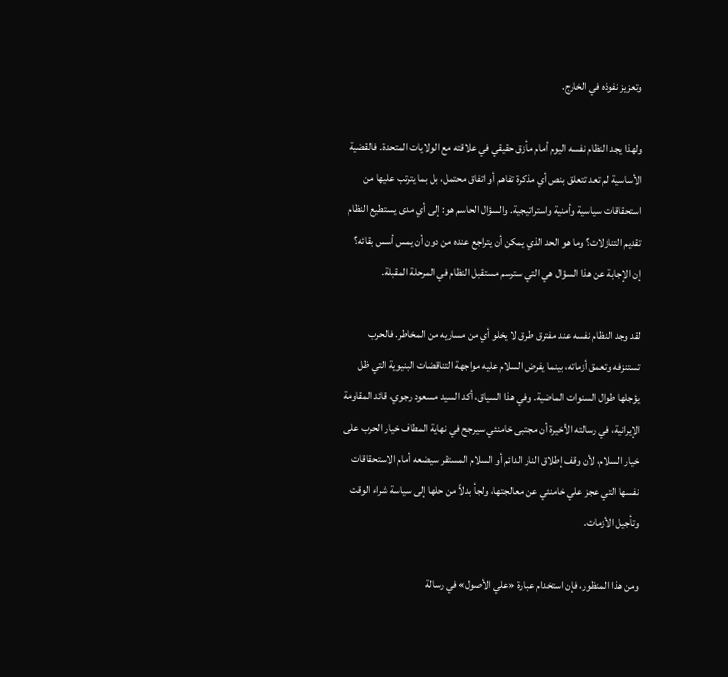وتعزيز نفوذه في الخارج.

ولهذا يجد النظام نفسه اليوم أمام مأزق حقيقي في علاقته مع الولايات المتحدة. فالقضية الأساسية لم تعد تتعلق بنص أي مذكرة تفاهم أو اتفاق محتمل، بل بما يترتب عليها من استحقاقات سياسية وأمنية واستراتيجية. والسؤال الحاسم هو: إلى أي مدى يستطيع النظام تقديم التنازلات؟ وما هو الحد الذي يمكن أن يتراجع عنده من دون أن يمس أسس بقائه؟ إن الإجابة عن هذا السؤال هي التي سترسم مستقبل النظام في المرحلة المقبلة.

لقد وجد النظام نفسه عند مفترق طرق لا يخلو أي من مساريه من المخاطر. فالحرب تستنزفه وتعمق أزماته، بينما يفرض السلام عليه مواجهة التناقضات البنيوية التي ظل يؤجلها طوال السنوات الماضية. وفي هذا السياق، أكد السيد مسعود رجوي، قائد المقاومة الإيرانية، في رسالته الأخيرة أن مجتبى خامنئي سيرجح في نهاية المطاف خيار الحرب على خيار السلام، لأن وقف إطلاق النار الدائم أو السلام المستقر سيضعه أمام الاستحقاقات نفسها التي عجز علي خامنئي عن معالجتها، ولجأ بدلاً من حلها إلى سياسة شراء الوقت وتأجيل الأزمات.

ومن هذا المنظور، فإن استخدام عبارة «علي الأصول» في رسالة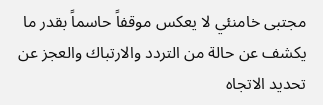مجتبى خامنئي لا يعكس موقفاً حاسماً بقدر ما يكشف عن حالة من التردد والارتباك والعجز عن تحديد الاتجاه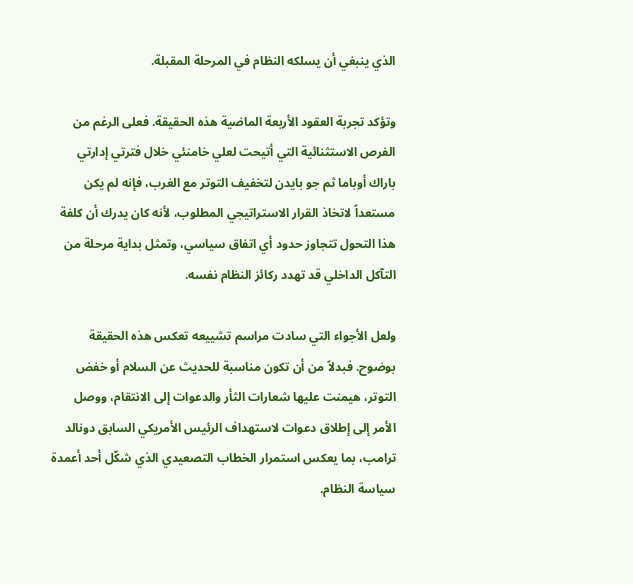الذي ينبغي أن يسلكه النظام في المرحلة المقبلة.

وتؤكد تجربة العقود الأربعة الماضية هذه الحقيقة. فعلى الرغم من الفرص الاستثنائية التي أتيحت لعلي خامنئي خلال فترتي إدارتي باراك أوباما ثم جو بايدن لتخفيف التوتر مع الغرب، فإنه لم يكن مستعداً لاتخاذ القرار الاستراتيجي المطلوب، لأنه كان يدرك أن كلفة هذا التحول تتجاوز حدود أي اتفاق سياسي، وتمثل بداية مرحلة من التآكل الداخلي قد تهدد ركائز النظام نفسه.

ولعل الأجواء التي سادت مراسم تشييعه تعكس هذه الحقيقة بوضوح. فبدلاً من أن تكون مناسبة للحديث عن السلام أو خفض التوتر، هيمنت عليها شعارات الثأر والدعوات إلى الانتقام، ووصل الأمر إلى إطلاق دعوات لاستهداف الرئيس الأمريكي السابق دونالد ترامب، بما يعكس استمرار الخطاب التصعيدي الذي شكّل أحد أعمدة سياسة النظام.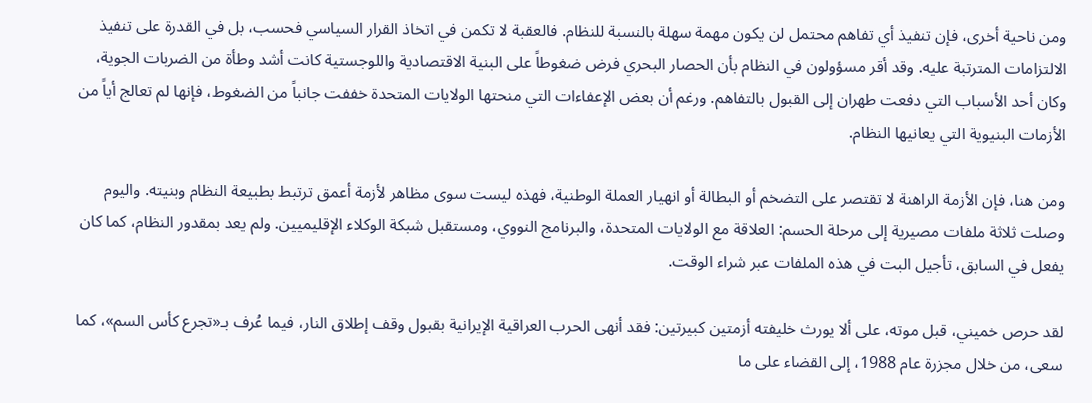ومن ناحية أخرى، فإن تنفيذ أي تفاهم محتمل لن يكون مهمة سهلة بالنسبة للنظام. فالعقبة لا تكمن في اتخاذ القرار السياسي فحسب، بل في القدرة على تنفيذ الالتزامات المترتبة عليه. وقد أقر مسؤولون في النظام بأن الحصار البحري فرض ضغوطاً على البنية الاقتصادية واللوجستية كانت أشد وطأة من الضربات الجوية، وكان أحد الأسباب التي دفعت طهران إلى القبول بالتفاهم. ورغم أن بعض الإعفاءات التي منحتها الولايات المتحدة خففت جانباً من الضغوط، فإنها لم تعالج أياً من الأزمات البنيوية التي يعانيها النظام.

ومن هنا، فإن الأزمة الراهنة لا تقتصر على التضخم أو البطالة أو انهيار العملة الوطنية، فهذه ليست سوى مظاهر لأزمة أعمق ترتبط بطبيعة النظام وبنيته. واليوم وصلت ثلاثة ملفات مصيرية إلى مرحلة الحسم: العلاقة مع الولايات المتحدة، والبرنامج النووي، ومستقبل شبكة الوكلاء الإقليميين. ولم يعد بمقدور النظام، كما كان يفعل في السابق، تأجيل البت في هذه الملفات عبر شراء الوقت.

لقد حرص خميني، قبل موته، على ألا يورث خليفته أزمتين كبيرتين: فقد أنهى الحرب العراقية الإيرانية بقبول وقف إطلاق النار، فيما عُرف بـ«تجرع كأس السم»، كما سعى، من خلال مجزرة عام 1988، إلى القضاء على ما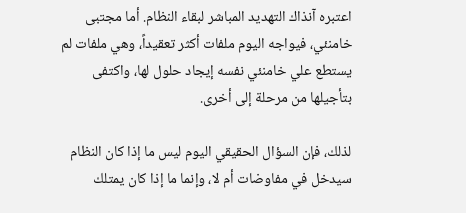اعتبره آنذاك التهديد المباشر لبقاء النظام. أما مجتبى خامنئي، فيواجه اليوم ملفات أكثر تعقيداً، وهي ملفات لم يستطع علي خامنئي نفسه إيجاد حلول لها، واكتفى بتأجيلها من مرحلة إلى أخرى.

لذلك، فإن السؤال الحقيقي اليوم ليس ما إذا كان النظام سيدخل في مفاوضات أم لا، وإنما ما إذا كان يمتلك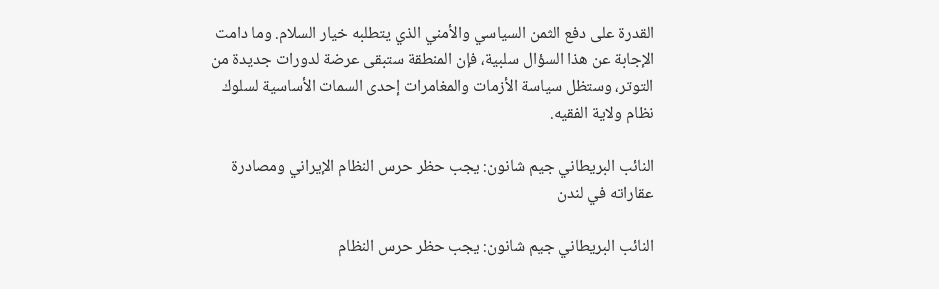القدرة على دفع الثمن السياسي والأمني الذي يتطلبه خيار السلام. وما دامت الإجابة عن هذا السؤال سلبية، فإن المنطقة ستبقى عرضة لدورات جديدة من التوتر، وستظل سياسة الأزمات والمغامرات إحدى السمات الأساسية لسلوك نظام ولاية الفقيه.

النائب البريطاني جيم شانون: يجب حظر حرس النظام الإيراني ومصادرة عقاراته في لندن

النائب البريطاني جيم شانون: يجب حظر حرس النظام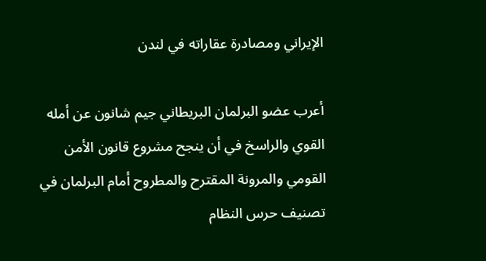الإيراني ومصادرة عقاراته في لندن

أعرب عضو البرلمان البريطاني جيم شانون عن أمله القوي والراسخ في أن ينجح مشروع قانون الأمن القومي والمرونة المقترح والمطروح أمام البرلمان في تصنيف حرس النظام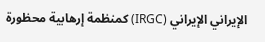الإيراني الإيراني (IRGC) كمنظمة إرهابية محظورة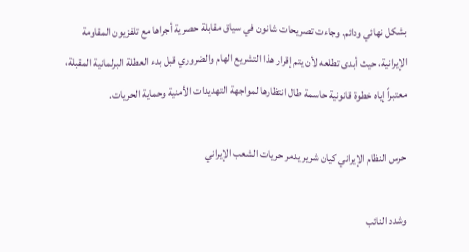بشكل نهائي ودائم. وجاءت تصريحات شانون في سياق مقابلة حصرية أجراها مع تلفزيون المقاومة الإيرانية، حيث أبدى تطلعه لأن يتم إقرار هذا التشريع الهام والضروري قبل بدء العطلة البرلمانية المقبلة، معتبراً إياه خطوة قانونية حاسمة طال انتظارها لمواجهة التهديدات الأمنية وحماية الحريات.

حرس النظام الإيراني كيان شرير يدمر حريات الشعب الإيراني

وشدد النائب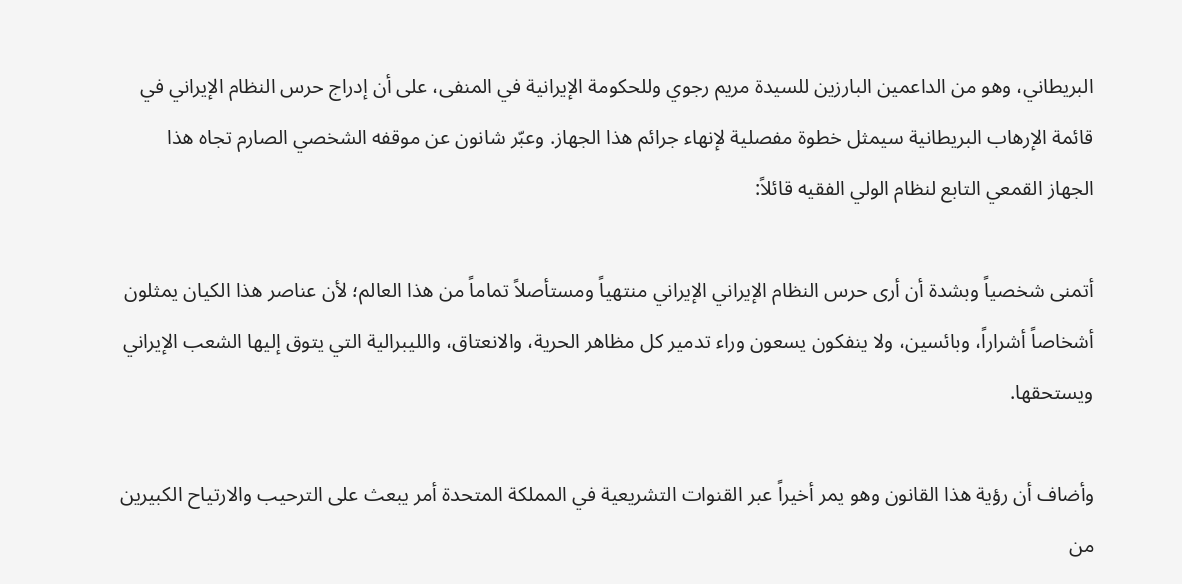البريطاني، وهو من الداعمين البارزين للسيدة مريم رجوي وللحكومة الإيرانية في المنفى، على أن إدراج حرس النظام الإيراني في قائمة الإرهاب البريطانية سيمثل خطوة مفصلية لإنهاء جرائم هذا الجهاز. وعبّر شانون عن موقفه الشخصي الصارم تجاه هذا الجهاز القمعي التابع لنظام الولي الفقيه قائلاً:

أتمنى شخصياً وبشدة أن أرى حرس النظام الإيراني الإيراني منتهياً ومستأصلاً تماماً من هذا العالم؛ لأن عناصر هذا الكيان يمثلون أشخاصاً أشراراً، وبائسين، ولا ينفكون يسعون وراء تدمير كل مظاهر الحرية، والانعتاق، والليبرالية التي يتوق إليها الشعب الإيراني ويستحقها.

وأضاف أن رؤية هذا القانون وهو يمر أخيراً عبر القنوات التشريعية في المملكة المتحدة أمر يبعث على الترحيب والارتياح الكبيرين من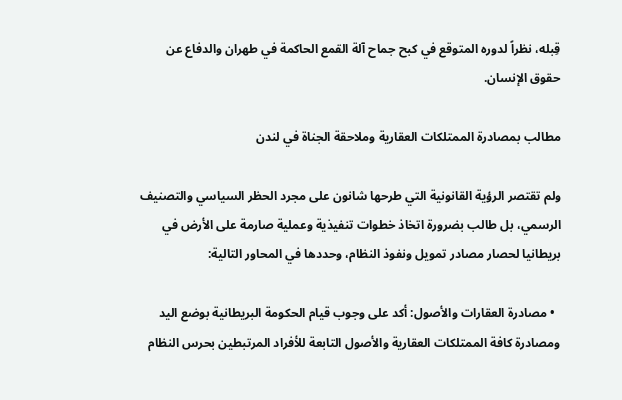قِبله، نظراً لدوره المتوقع في كبح جماح آلة القمع الحاكمة في طهران والدفاع عن حقوق الإنسان.

مطالب بمصادرة الممتلكات العقارية وملاحقة الجناة في لندن

ولم تقتصر الرؤية القانونية التي طرحها شانون على مجرد الحظر السياسي والتصنيف الرسمي، بل طالب بضرورة اتخاذ خطوات تنفيذية وعملية صارمة على الأرض في بريطانيا لحصار مصادر تمويل ونفوذ النظام، وحددها في المحاور التالية:

  • مصادرة العقارات والأصول: أكد على وجوب قيام الحكومة البريطانية بوضع اليد ومصادرة كافة الممتلكات العقارية والأصول التابعة للأفراد المرتبطين بحرس النظام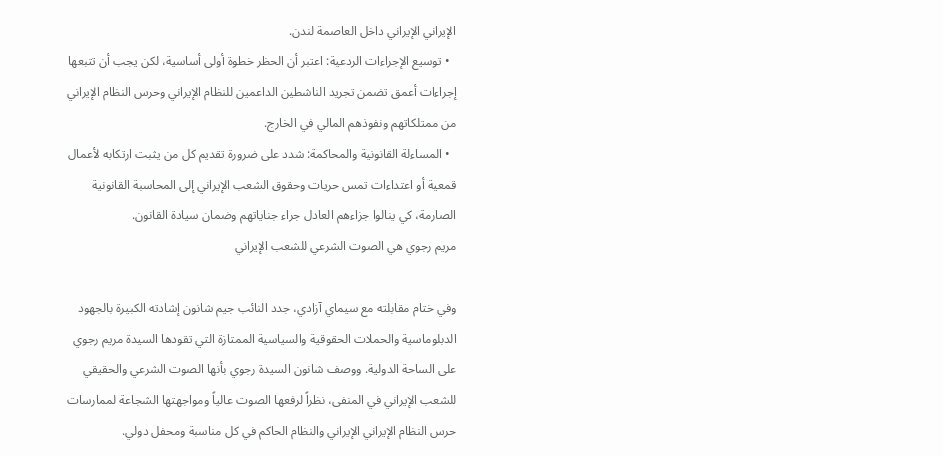الإيراني الإيراني داخل العاصمة لندن.
  • توسيع الإجراءات الردعية: اعتبر أن الحظر خطوة أولى أساسية، لكن يجب أن تتبعها إجراءات أعمق تضمن تجريد الناشطين الداعمين للنظام الإيراني وحرس النظام الإيراني من ممتلكاتهم ونفوذهم المالي في الخارج.
  • المساءلة القانونية والمحاكمة: شدد على ضرورة تقديم كل من يثبت ارتكابه لأعمال قمعية أو اعتداءات تمس حريات وحقوق الشعب الإيراني إلى المحاسبة القانونية الصارمة، كي ينالوا جزاءهم العادل جراء جناياتهم وضمان سيادة القانون.
مريم رجوي هي الصوت الشرعي للشعب الإيراني

وفي ختام مقابلته مع سيماي آزادي، جدد النائب جيم شانون إشادته الكبيرة بالجهود الدبلوماسية والحملات الحقوقية والسياسية الممتازة التي تقودها السيدة مريم رجوي على الساحة الدولية. ووصف شانون السيدة رجوي بأنها الصوت الشرعي والحقيقي للشعب الإيراني في المنفى، نظراً لرفعها الصوت عالياً ومواجهتها الشجاعة لممارسات حرس النظام الإيراني الإيراني والنظام الحاكم في كل مناسبة ومحفل دولي.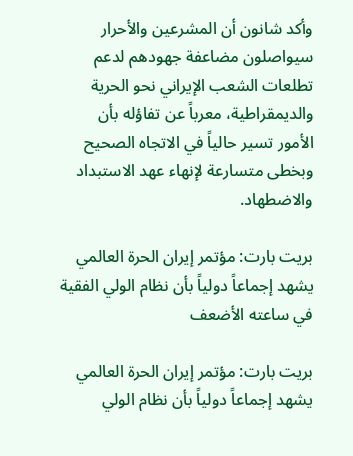وأكد شانون أن المشرعين والأحرار سيواصلون مضاعفة جهودهم لدعم تطلعات الشعب الإيراني نحو الحرية والديمقراطية، معرباً عن تفاؤله بأن الأمور تسير حالياً في الاتجاه الصحيح وبخطى متسارعة لإنهاء عهد الاستبداد والاضطهاد.

بريت بارت: مؤتمر إيران الحرة العالمي يشهد إجماعاً دولياً بأن نظام الولي الفقية في ساعته الأضعف

بريت بارت: مؤتمر إيران الحرة العالمي يشهد إجماعاً دولياً بأن نظام الولي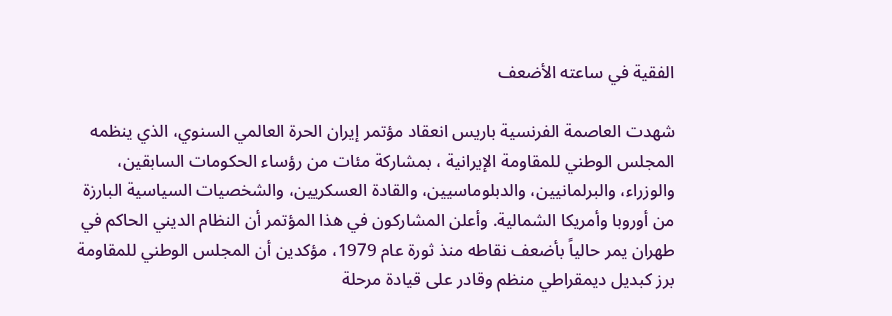الفقية في ساعته الأضعف

شهدت العاصمة الفرنسية باريس انعقاد مؤتمر إيران الحرة العالمي السنوي، الذي ينظمه المجلس الوطني للمقاومة الإيرانية ، بمشاركة مئات من رؤساء الحكومات السابقين، والوزراء، والبرلمانيين، والدبلوماسيين، والقادة العسكريين، والشخصيات السياسية البارزة من أوروبا وأمريكا الشمالية. وأعلن المشاركون في هذا المؤتمر أن النظام الديني الحاكم في طهران يمر حالياً بأضعف نقاطه منذ ثورة عام 1979، مؤكدين أن المجلس الوطني للمقاومة برز كبديل ديمقراطي منظم وقادر على قيادة مرحلة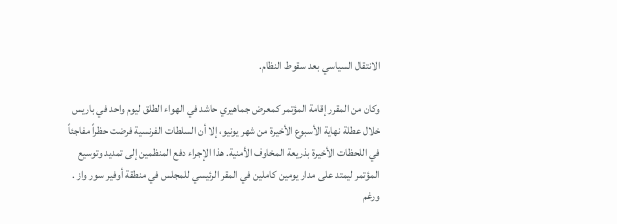الانتقال السياسي بعد سقوط النظام.

وكان من المقرر إقامة المؤتمر كمعرض جماهيري حاشد في الهواء الطلق ليوم واحد في باريس خلال عطلة نهاية الأسبوع الأخيرة من شهر يونيو، إلا أن السلطات الفرنسية فرضت حظراً مفاجئاً في اللحظات الأخيرة بذريعة المخاوف الأمنية. هذا الإجراء دفع المنظمين إلى تمديد وتوسيع المؤتمر ليمتد على مدار يومين كاملين في المقر الرئيسي للمجلس في منطقة أوفير سور واز . ورغم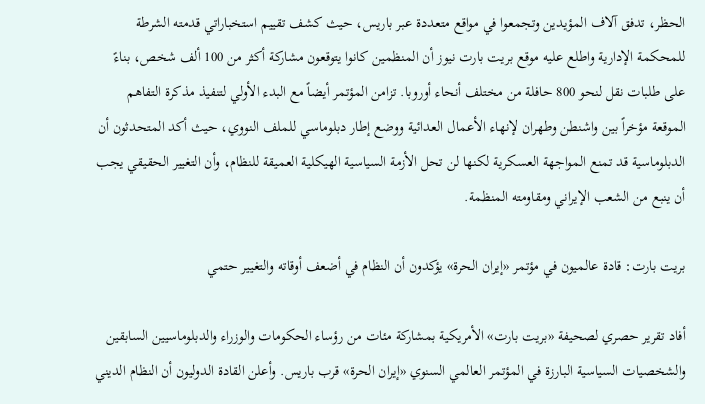الحظر، تدفق آلاف المؤيدين وتجمعوا في مواقع متعددة عبر باريس، حيث كشف تقييم استخباراتي قدمته الشرطة للمحكمة الإدارية واطلع عليه موقع بريت بارت نيوز أن المنظمين كانوا يتوقعون مشاركة أكثر من 100 ألف شخص، بناءً على طلبات نقل لنحو 800 حافلة من مختلف أنحاء أوروبا. تزامن المؤتمر أيضاً مع البدء الأولي لتنفيذ مذكرة التفاهم الموقعة مؤخراً بين واشنطن وطهران لإنهاء الأعمال العدائية ووضع إطار دبلوماسي للملف النووي، حيث أكد المتحدثون أن الدبلوماسية قد تمنع المواجهة العسكرية لكنها لن تحل الأزمة السياسية الهیکلية العميقة للنظام، وأن التغيير الحقيقي يجب أن ينبع من الشعب الإيراني ومقاومته المنظمة.

بريت بارت: قادة عالميون في مؤتمر «إيران الحرة» يؤكدون أن النظام في أضعف أوقاته والتغيير حتمي

أفاد تقرير حصري لصحيفة «بريت بارت» الأمريكية بمشاركة مئات من رؤساء الحكومات والوزراء والدبلوماسيين السابقين والشخصيات السياسية البارزة في المؤتمر العالمي السنوي «إيران الحرة» قرب باريس. وأعلن القادة الدوليون أن النظام الديني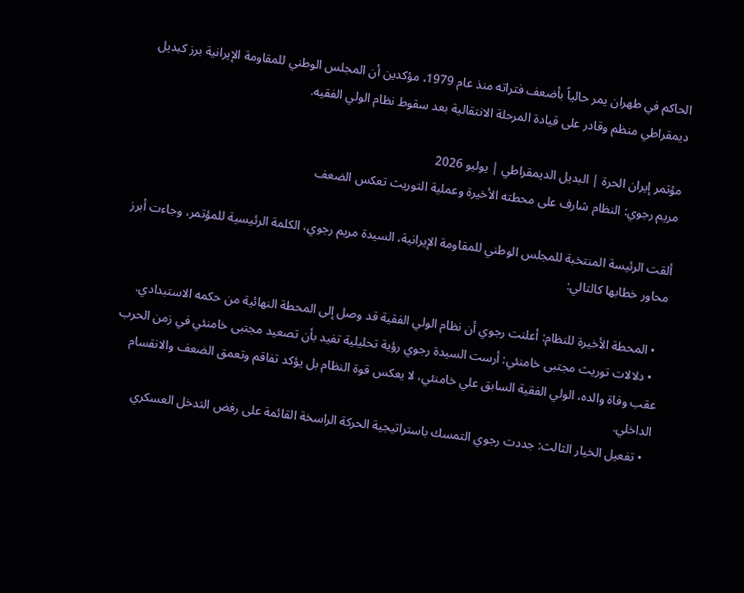الحاكم في طهران يمر حالياً بأضعف فتراته منذ عام 1979، مؤكدين أن المجلس الوطني للمقاومة الإيرانية برز كبديل ديمقراطي منظم وقادر على قيادة المرحلة الانتقالية بعد سقوط نظام الولي الفقيه.

مؤتمر إيران الحرة | البديل الديمقراطي | يوليو 2026
مريم رجوي: النظام شارف على محطته الأخيرة وعملية التوريث تعكس الضعف

ألقت الرئيسة المنتخبة للمجلس الوطني للمقاومة الإيرانية، السيدة مريم رجوي، الكلمة الرئيسية للمؤتمر، وجاءت أبرز محاور خطابها كالتالي:

  • المحطة الأخيرة للنظام: أعلنت رجوي أن نظام الولي الفقية قد وصل إلى المحطة النهائية من حكمه الاستبدادي.
  • دلالات توريث مجتبى خامنئي: أرست السيدة رجوي رؤية تحليلية تفيد بأن تصعيد مجتبى خامنئي في زمن الحرب عقب وفاة والده، الولي الفقية السابق علي خامنئي، لا يعكس قوة النظام بل يؤكد تفاقم وتعمق الضعف والانقسام الداخلي.
  • تفعيل الخيار الثالث: جددت رجوي التمسك باستراتيجية الحركة الراسخة القائمة على رفض التدخل العسكري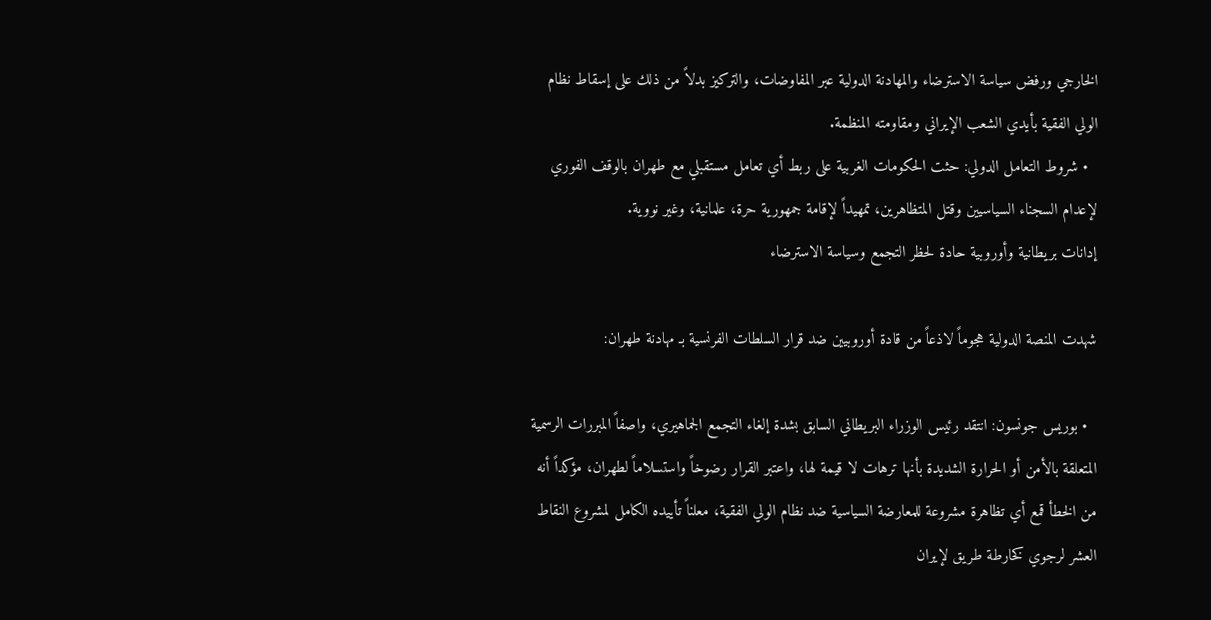الخارجي ورفض سياسة الاسترضاء والمهادنة الدولية عبر المفاوضات، والتركيز بدلاً من ذلك على إسقاط نظام الولي الفقية بأيدي الشعب الإيراني ومقاومته المنظمة.
  • شروط التعامل الدولي: حثت الحكومات الغربية على ربط أي تعامل مستقبلي مع طهران بالوقف الفوري لإعدام السجناء السياسيين وقتل المتظاهرين، تمهيداً لإقامة جمهورية حرة، علمانية، وغير نووية.
إدانات بريطانية وأوروبية حادة لحظر التجمع وسياسة الاسترضاء

شهدت المنصة الدولية هجوماً لاذعاً من قادة أوروبيين ضد قرار السلطات الفرنسية بـ مهادنة طهران:

  • بوريس جونسون: انتقد رئيس الوزراء البريطاني السابق بشدة إلغاء التجمع الجماهيري، واصفاً المبررات الرسمية المتعلقة بالأمن أو الحرارة الشديدة بأنها ترهات لا قيمة لها، واعتبر القرار رضوخاً واستسلاماً لطهران، مؤكداً أنه من الخطأ قمع أي تظاهرة مشروعة للمعارضة السياسية ضد نظام الولي الفقية، معلناً تأييده الكامل لمشروع النقاط العشر لرجوي كخارطة طريق لإيران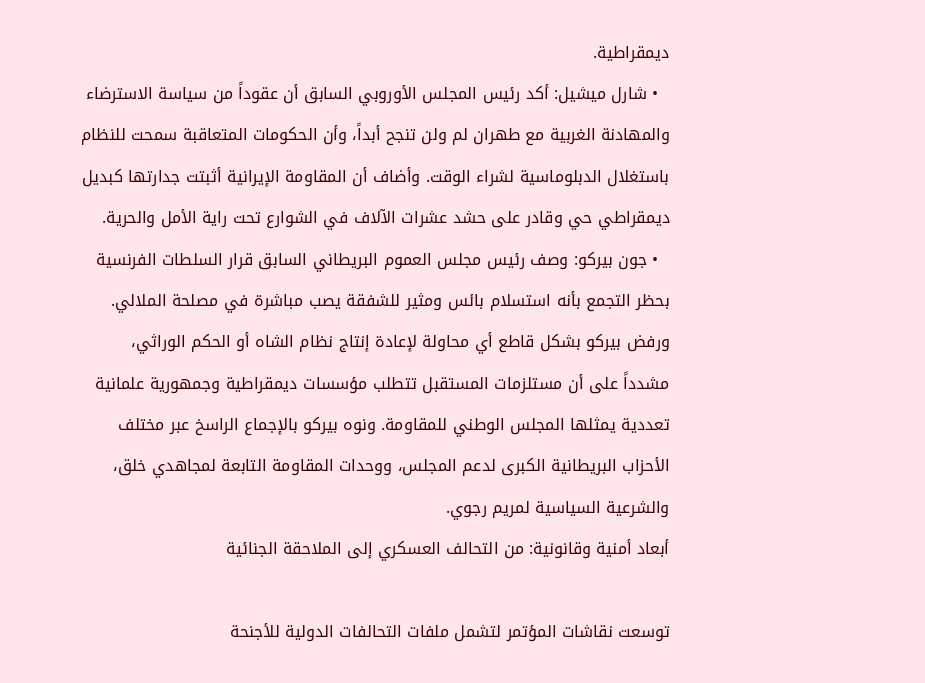ديمقراطية.
  • شارل ميشيل: أكد رئيس المجلس الأوروبي السابق أن عقوداً من سياسة الاسترضاء والمهادنة الغربية مع طهران لم ولن تنجح أبداً، وأن الحكومات المتعاقبة سمحت للنظام باستغلال الدبلوماسية لشراء الوقت. وأضاف أن المقاومة الإيرانية أثبتت جدارتها كبديل ديمقراطي حي وقادر على حشد عشرات الآلاف في الشوارع تحت راية الأمل والحرية.
  • جون بيركو: وصف رئيس مجلس العموم البريطاني السابق قرار السلطات الفرنسية بحظر التجمع بأنه استسلام بائس ومثير للشفقة يصب مباشرة في مصلحة الملالي. ورفض بيركو بشكل قاطع أي محاولة لإعادة إنتاج نظام الشاه أو الحكم الوراثي، مشدداً على أن مستلزمات المستقبل تتطلب مؤسسات ديمقراطية وجمهورية علمانية تعددية يمثلها المجلس الوطني للمقاومة. ونوه بيركو بالإجماع الراسخ عبر مختلف الأحزاب البريطانية الكبرى لدعم المجلس، ووحدات المقاومة التابعة لمجاهدي خلق، والشرعية السياسية لمريم رجوي.
أبعاد أمنية وقانونية: من التحالف العسكري إلى الملاحقة الجنائية

توسعت نقاشات المؤتمر لتشمل ملفات التحالفات الدولية للأجنحة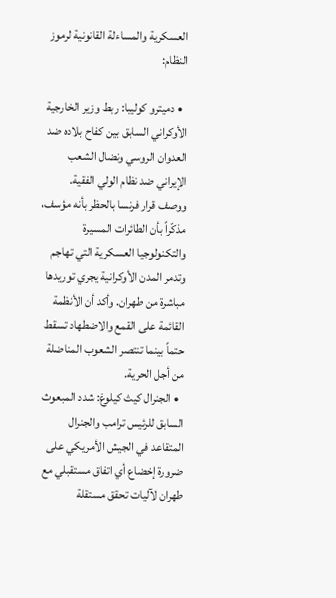العسكرية والمساءلة القانونية لرموز النظام:

  • دميترو كوليبا: ربط وزير الخارجية الأوكراني السابق بين كفاح بلاده ضد العدوان الروسي ونضال الشعب الإيراني ضد نظام الولي الفقية. ووصف قرار فرنسا بالحظر بأنه مؤسف، مذكّراً بأن الطائرات المسيرة والتكنولوجيا العسكرية التي تهاجم وتدمر المدن الأوكرانية يجري توريدها مباشرة من طهران. وأكد أن الأنظمة القائمة على القمع والاضطهاد تسقط حتماً بينما تنتصر الشعوب المناضلة من أجل الحرية.
  • الجنرال كيث كيلوغ: شدد المبعوث السابق للرئيس ترامب والجنرال المتقاعد في الجيش الأمريكي على ضرورة إخضاع أي اتفاق مستقبلي مع طهران لآليات تحقق مستقلة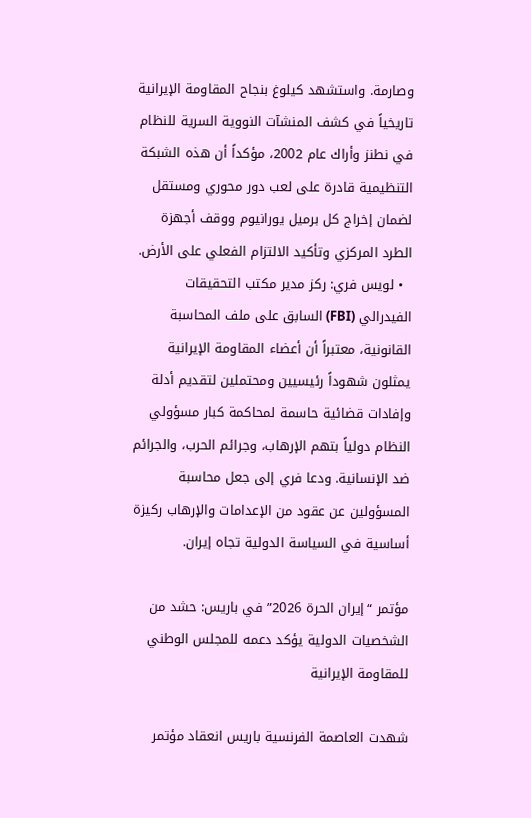وصارمة. واستشهد كيلوغ بنجاح المقاومة الإيرانية تاريخياً في كشف المنشآت النووية السرية للنظام في نطنز وأراك عام 2002، مؤكداً أن هذه الشبكة التنظيمية قادرة على لعب دور محوري ومستقل لضمان إخراج كل برميل يورانيوم ووقف أجهزة الطرد المركزي وتأكيد الالتزام الفعلي على الأرض.
  • لويس فري: ركز مدير مكتب التحقيقات الفيدرالي (FBI) السابق على ملف المحاسبة القانونية، معتبراً أن أعضاء المقاومة الإيرانية يمثلون شهوداً رئيسيين ومحتملين لتقديم أدلة وإفادات قضائية حاسمة لمحاكمة كبار مسؤولي النظام دولياً بتهم الإرهاب، وجرائم الحرب، والجرائم ضد الإنسانية. ودعا فري إلى جعل محاسبة المسؤولين عن عقود من الإعدامات والإرهاب ركيزة أساسية في السياسة الدولية تجاه إيران.

مؤتمر “إيران الحرة 2026” في باريس: حشد من الشخصيات الدولية يؤكد دعمه للمجلس الوطني للمقاومة الإيرانية

شهدت العاصمة الفرنسية باريس انعقاد مؤتمر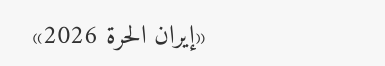«إيران الحرة 2026»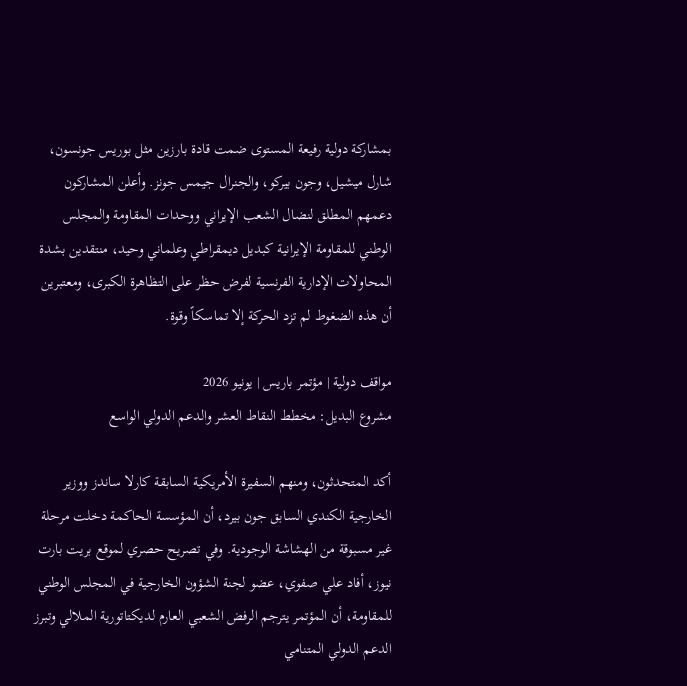بمشاركة دولية رفيعة المستوى ضمت قادة بارزين مثل بوريس جونسون، شارل ميشيل، وجون بيركو، والجنرال جيمس جونز. وأعلن المشاركون دعمهم المطلق لنضال الشعب الإيراني ووحدات المقاومة والمجلس الوطني للمقاومة الإيرانية كبديل ديمقراطي وعلماني وحيد، منتقدين بشدة المحاولات الإدارية الفرنسية لفرض حظر على التظاهرة الكبرى، ومعتبرين أن هذه الضغوط لم تزد الحركة إلا تماسكاً وقوة.

مواقف دولية | مؤتمر باريس | يونيو 2026
مشروع البديل: مخطط النقاط العشر والدعم الدولي الواسع

أكد المتحدثون، ومنهم السفيرة الأمريكية السابقة كارلا ساندز ووزير الخارجية الكندي السابق جون بيرد، أن المؤسسة الحاكمة دخلت مرحلة غير مسبوقة من الهشاشة الوجودية. وفي تصريح حصري لموقع بريت بارت نيوز، أفاد علي صفوي، عضو لجنة الشؤون الخارجية في المجلس الوطني للمقاومة، أن المؤتمر يترجم الرفض الشعبي العارم لديكتاتورية الملالي وتبرز الدعم الدولي المتنامي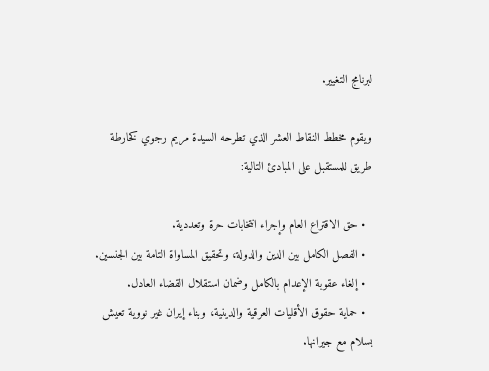لبرنامج التغيير.

ويقوم مخطط النقاط العشر الذي تطرحه السيدة مريم رجوي كخارطة طريق للمستقبل على المبادئ التالية:

  • حق الاقتراع العام وإجراء انتخابات حرة وتعددية.
  • الفصل الكامل بين الدين والدولة، وتحقيق المساواة التامة بين الجنسين.
  • إلغاء عقوبة الإعدام بالكامل وضمان استقلال القضاء العادل.
  • حماية حقوق الأقليات العرقية والدينية، وبناء إيران غير نووية تعيش بسلام مع جيرانها.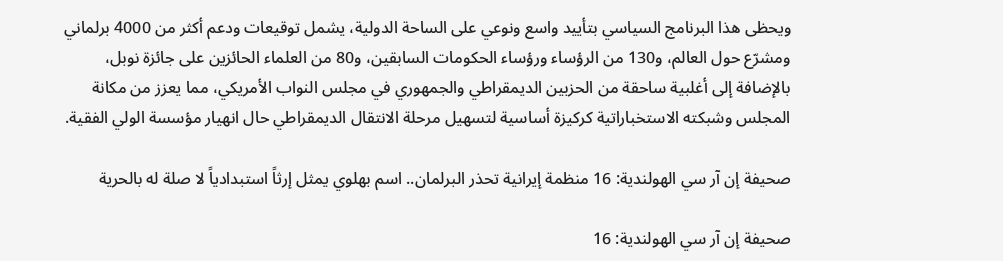ويحظى هذا البرنامج السياسي بتأييد واسع ونوعي على الساحة الدولية، يشمل توقيعات ودعم أكثر من 4000 برلماني ومشرّع حول العالم، و130 من الرؤساء ورؤساء الحكومات السابقين، و80 من العلماء الحائزين على جائزة نوبل، بالإضافة إلى أغلبية ساحقة من الحزبين الديمقراطي والجمهوري في مجلس النواب الأمريكي، مما يعزز من مكانة المجلس وشبكته الاستخباراتية كركيزة أساسية لتسهيل مرحلة الانتقال الديمقراطي حال انهيار مؤسسة الولي الفقية.

صحيفة إن آر سي الهولندية: 16 منظمة إيرانية تحذر البرلمان.. اسم بهلوي يمثل إرثاً استبدادياً لا صلة له بالحرية

صحيفة إن آر سي الهولندية: 16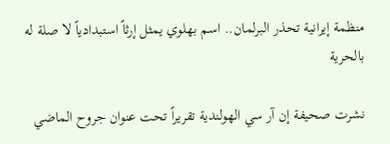منظمة إيرانية تحذر البرلمان.. اسم بهلوي يمثل إرثاً استبدادياً لا صلة له بالحرية

نشرت صحيفة إن آر سي الهولندية تقريراً تحت عنوان جروح الماضي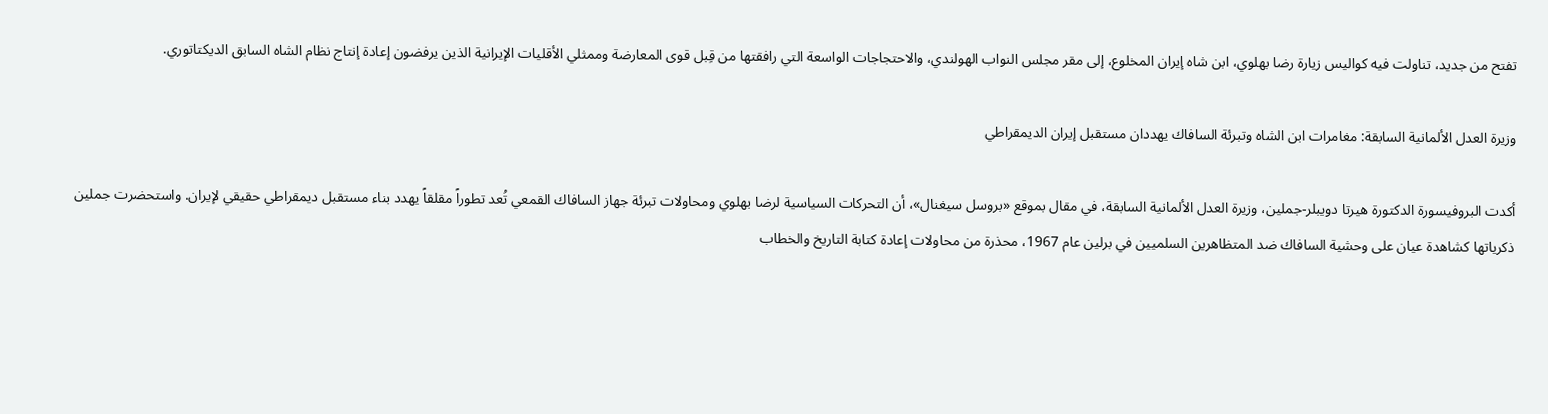تفتح من جديد، تناولت فيه كواليس زيارة رضا بهلوي، ابن شاه إيران المخلوع، إلى مقر مجلس النواب الهولندي، والاحتجاجات الواسعة التي رافقتها من قِبل قوى المعارضة وممثلي الأقليات الإيرانية الذين يرفضون إعادة إنتاج نظام الشاه السابق الديكتاتوري.

وزيرة العدل الألمانية السابقة: مغامرات ابن الشاه وتبرئة السافاك يهددان مستقبل إيران الديمقراطي

أكدت البروفيسورة الدكتورة هيرتا دويبلر-جملين، وزيرة العدل الألمانية السابقة، في مقال بموقع «بروسل سيغنال»، أن التحركات السياسية لرضا بهلوي ومحاولات تبرئة جهاز السافاك القمعي تُعد تطوراً مقلقاً يهدد بناء مستقبل ديمقراطي حقيقي لإيران. واستحضرت جملين ذكرياتها كشاهدة عيان على وحشية السافاك ضد المتظاهرين السلميين في برلين عام 1967، محذرة من محاولات إعادة كتابة التاريخ والخطاب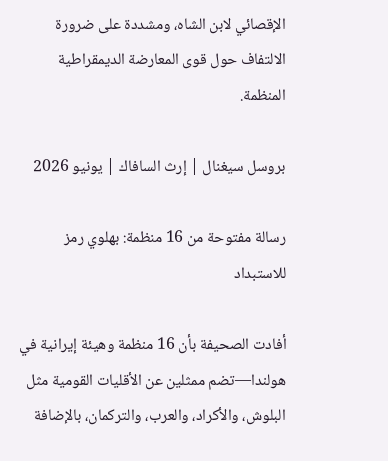الإقصائي لابن الشاه، ومشددة على ضرورة الالتفاف حول قوى المعارضة الديمقراطية المنظمة.

بروسل سيغنال | إرث السافاك | يونيو 2026

رسالة مفتوحة من 16 منظمة: بهلوي رمز للاستبداد

أفادت الصحيفة بأن 16 منظمة وهيئة إيرانية في هولندا—تضم ممثلين عن الأقليات القومية مثل البلوش، والأكراد، والعرب، والتركمان، بالإضافة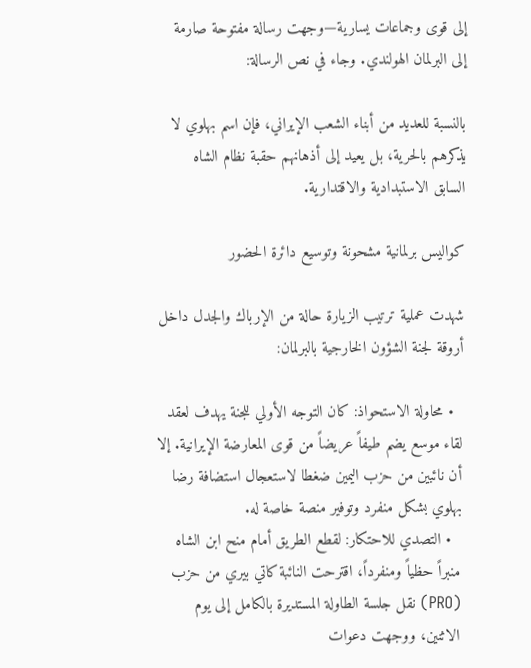إلى قوى وجماعات يسارية—وجهت رسالة مفتوحة صارمة إلى البرلمان الهولندي. وجاء في نص الرسالة:

بالنسبة للعديد من أبناء الشعب الإيراني، فإن اسم بهلوي لا يذكرهم بالحرية، بل يعيد إلى أذهانهم حقبة نظام الشاه السابق الاستبدادية والاقتدارية.

كواليس برلمانية مشحونة وتوسيع دائرة الحضور

شهدت عملية ترتيب الزيارة حالة من الإرباك والجدل داخل أروقة لجنة الشؤون الخارجية بالبرلمان:

  • محاولة الاستحواذ: كان التوجه الأولي للجنة يهدف لعقد لقاء موسع يضم طيفاً عريضاً من قوى المعارضة الإيرانية. إلا أن نائبين من حزب اليمين ضغطا لاستعجال استضافة رضا بهلوي بشكل منفرد وتوفير منصة خاصة له.
  • التصدي للاحتكار: لقطع الطريق أمام منح ابن الشاه منبراً حظياً ومنفرداً، اقترحت النائبة كاتي بيري من حزب (PRO) نقل جلسة الطاولة المستديرة بالكامل إلى يوم الاثنين، ووجهت دعوات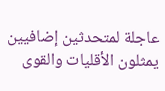عاجلة لمتحدثين إضافيين يمثلون الأقليات والقوى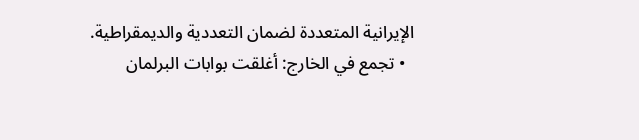الإيرانية المتعددة لضمان التعددية والديمقراطية.
  • تجمع في الخارج: أغلقت بوابات البرلمان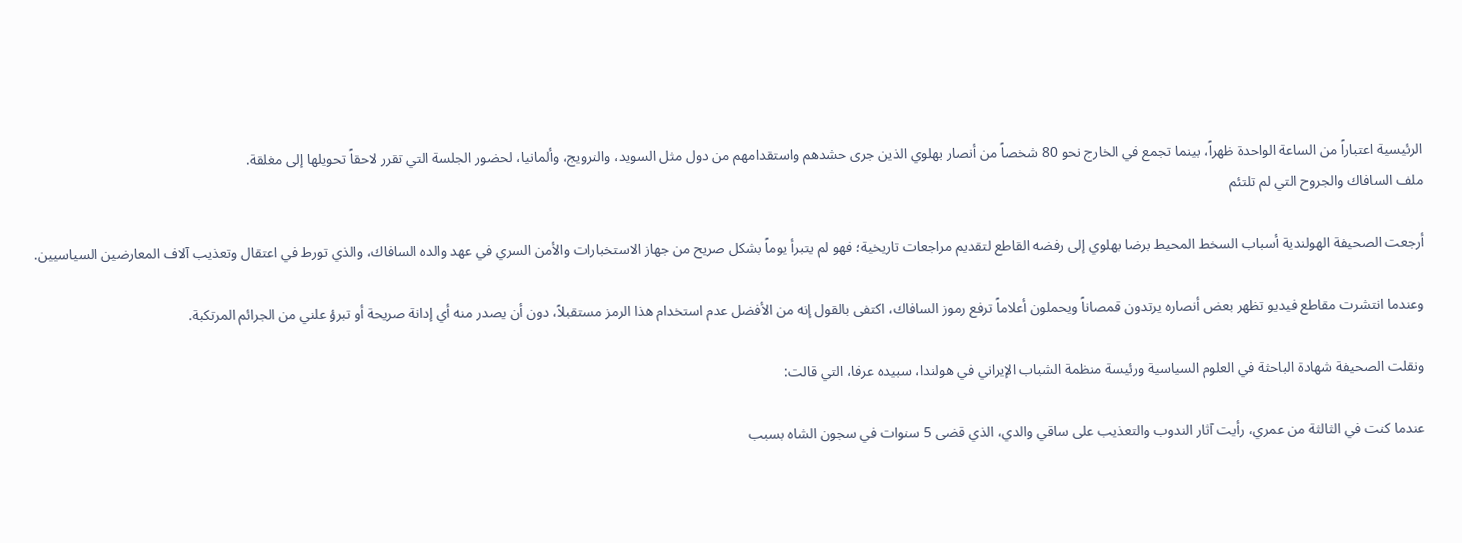الرئيسية اعتباراً من الساعة الواحدة ظهراً، بينما تجمع في الخارج نحو 80 شخصاً من أنصار بهلوي الذين جرى حشدهم واستقدامهم من دول مثل السويد، والنرويج، وألمانيا، لحضور الجلسة التي تقرر لاحقاً تحويلها إلى مغلقة.
ملف السافاك والجروح التي لم تلتئم

أرجعت الصحيفة الهولندية أسباب السخط المحيط برضا بهلوي إلى رفضه القاطع لتقديم مراجعات تاريخية؛ فهو لم يتبرأ يوماً بشكل صريح من جهاز الاستخبارات والأمن السري في عهد والده السافاك، والذي تورط في اعتقال وتعذيب آلاف المعارضين السياسيين.

وعندما انتشرت مقاطع فيديو تظهر بعض أنصاره يرتدون قمصاناً ويحملون أعلاماً ترفع رموز السافاك، اكتفى بالقول إنه من الأفضل عدم استخدام هذا الرمز مستقبلاً، دون أن يصدر منه أي إدانة صريحة أو تبرؤ علني من الجرائم المرتكبة.

ونقلت الصحيفة شهادة الباحثة في العلوم السياسية ورئيسة منظمة الشباب الإيراني في هولندا، سبيده عرفا، التي قالت:

عندما كنت في الثالثة من عمري، رأيت آثار الندوب والتعذيب على ساقي والدي، الذي قضى 5 سنوات في سجون الشاه بسبب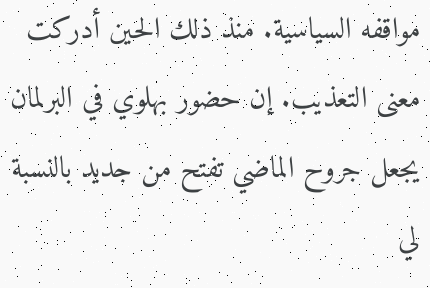مواقفه السياسية. منذ ذلك الحين أدركت معنى التعذيب. إن حضور بهلوي في البرلمان يجعل جروح الماضي تفتح من جديد بالنسبة لي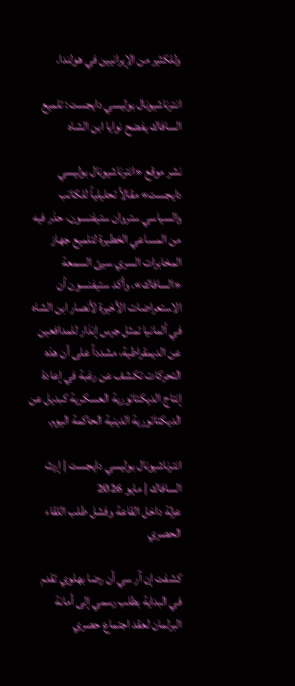وللكثير من الإيرانيين في هولندا.

انترناشيونال بوليسي دايجست: تلميع السافاك يفضح نوايا ابن الشاه

نشر موقع «انترناشيونال بوليسي دايجست» مقالاً تحليلياً للكاتب والسياسي ستروان ستيفنسون، حذر فيه من المساعي الخطيرة لتلميع جهاز المخابرات السري سيئ السمعة «السافاك». وأكد ستيفنسون أن الاستعراضات الأخيرة لأنصار ابن الشاه في ألمانيا تمثل جرس إنذار للمدافعين عن الديمقراطية، مشدداً على أن هذه التحركات تكشف عن رغبة في إعادة إنتاج الديكتاتورية العسكرية كبديل عن الديكتاتورية الدينية الحاكمة اليوم.

انترناشيونال بوليسي دايجست | إرث السافاك | مايو 2026
عزلة داخل القاعة وفشل طلب اللقاء الحصري

كشفت إن آر سي أن رضا بهلوي تقدم في البداية بطلب رسمي إلى أمانة البرلمان لعقد اجتماع حصري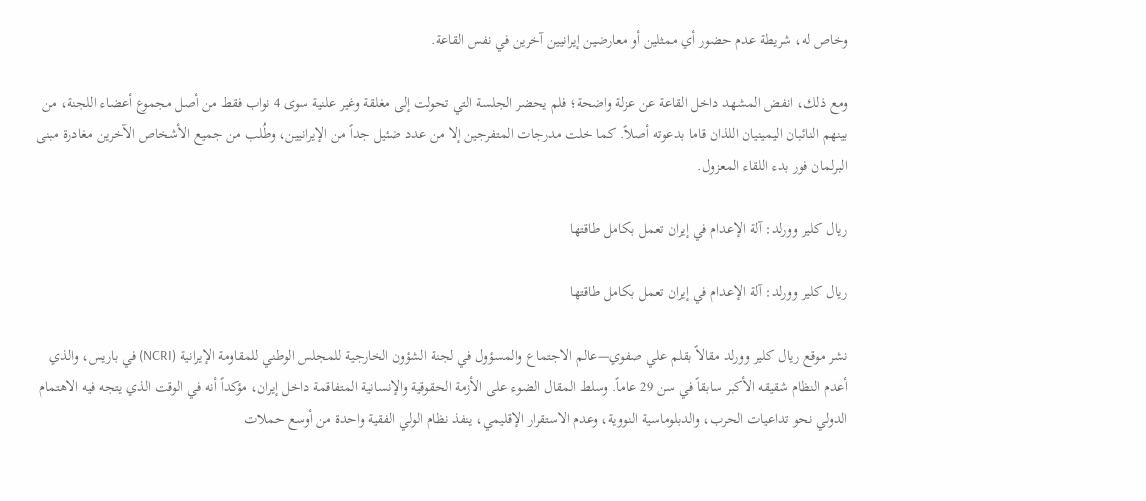وخاص له، شريطة عدم حضور أي ممثلين أو معارضين إيرانيين آخرين في نفس القاعة.

ومع ذلك، انفض المشهد داخل القاعة عن عزلة واضحة؛ فلم يحضر الجلسة التي تحولت إلى مغلقة وغير علنية سوى 4 نواب فقط من أصل مجموع أعضاء اللجنة، من بينهم النائبان اليمينيان اللذان قاما بدعوته أصلاً. كما خلت مدرجات المتفرجين إلا من عدد ضئيل جداً من الإيرانيين، وطُلب من جميع الأشخاص الآخرين مغادرة مبنى البرلمان فور بدء اللقاء المعزول.

ريال كلير وورلد: آلة الإعدام في إيران تعمل بكامل طاقتها

ريال كلير وورلد: آلة الإعدام في إيران تعمل بكامل طاقتها

نشر موقع ريال كلير وورلد مقالاً بقلم علي صفوي—عالم الاجتماع والمسؤول في لجنة الشؤون الخارجية للمجلس الوطني للمقاومة الإيرانية (NCRI) في باريس، والذي أعدم النظام شقيقه الأكبر سابقاً في سن 29 عاماً. وسلط المقال الضوء على الأزمة الحقوقية والإنسانية المتفاقمة داخل إيران، مؤكداً أنه في الوقت الذي يتجه فيه الاهتمام الدولي نحو تداعيات الحرب، والدبلوماسية النووية، وعدم الاستقرار الإقليمي، ينفذ نظام الولي الفقية واحدة من أوسع حملات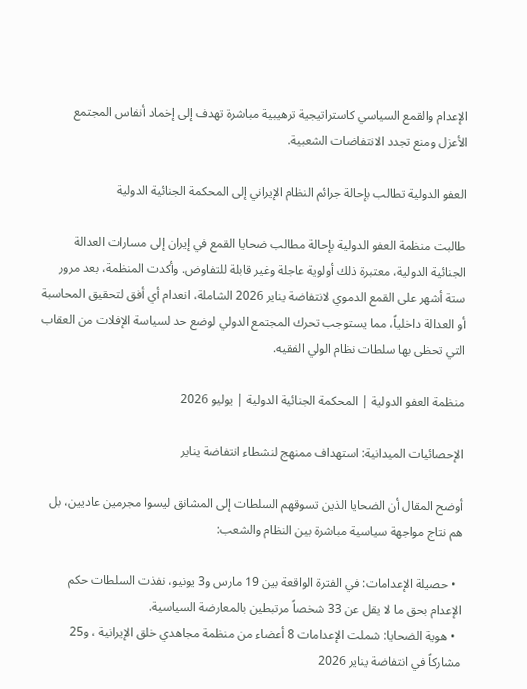الإعدام والقمع السياسي كاستراتيجية ترهيبية مباشرة تهدف إلى إخماد أنفاس المجتمع الأعزل ومنع تجدد الانتفاضات الشعبية.

العفو الدولية تطالب بإحالة جرائم النظام الإيراني إلى المحكمة الجنائية الدولية

طالبت منظمة العفو الدولية بإحالة مطالب ضحايا القمع في إيران إلى مسارات العدالة الجنائية الدولية، معتبرة ذلك أولوية عاجلة وغير قابلة للتفاوض. وأكدت المنظمة، بعد مرور ستة أشهر على القمع الدموي لانتفاضة يناير 2026 الشاملة، انعدام أي أفق لتحقيق المحاسبة أو العدالة داخلياً، مما يستوجب تحرك المجتمع الدولي لوضع حد لسياسة الإفلات من العقاب التي تحظى بها سلطات نظام الولي الفقيه.

منظمة العفو الدولية | المحكمة الجنائية الدولية | يوليو 2026

الإحصائيات الميدانية: استهداف ممنهج لنشطاء انتفاضة يناير

أوضح المقال أن الضحايا الذين تسوقهم السلطات إلى المشانق ليسوا مجرمين عاديين، بل هم نتاج مواجهة سياسية مباشرة بين النظام والشعب:

  • حصيلة الإعدامات: في الفترة الواقعة بين 19 مارس و3 يونيو، نفذت السلطات حكم الإعدام بحق ما لا يقل عن 33 شخصاً مرتبطين بالمعارضة السياسية.
  • هوية الضحايا: شملت الإعدامات 8 أعضاء من منظمة مجاهدي خلق الإيرانية ، و25 مشاركاً في انتفاضة يناير 2026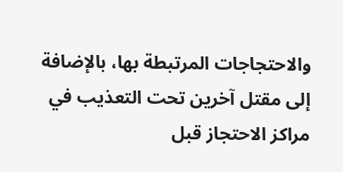والاحتجاجات المرتبطة بها، بالإضافة إلى مقتل آخرين تحت التعذيب في مراكز الاحتجاز قبل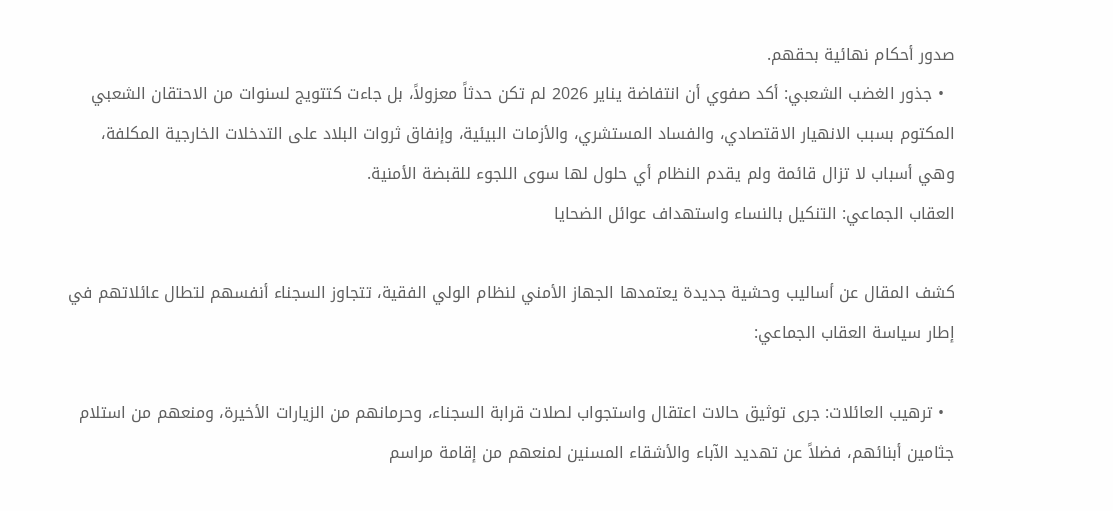صدور أحكام نهائية بحقهم.
  • جذور الغضب الشعبي: أكد صفوي أن انتفاضة يناير 2026 لم تكن حدثاً معزولاً، بل جاءت كتتويج لسنوات من الاحتقان الشعبي المكتوم بسبب الانهيار الاقتصادي، والفساد المستشري، والأزمات البيئية، وإنفاق ثروات البلاد على التدخلات الخارجية المكلفة، وهي أسباب لا تزال قائمة ولم يقدم النظام أي حلول لها سوى اللجوء للقبضة الأمنية.
العقاب الجماعي: التنكيل بالنساء واستهداف عوائل الضحايا

كشف المقال عن أساليب وحشية جديدة يعتمدها الجهاز الأمني لنظام الولي الفقية، تتجاوز السجناء أنفسهم لتطال عائلاتهم في إطار سياسة العقاب الجماعي:

  • ترهيب العائلات: جرى توثيق حالات اعتقال واستجواب لصلات قرابة السجناء، وحرمانهم من الزيارات الأخيرة، ومنعهم من استلام جثامين أبنائهم، فضلاً عن تهديد الآباء والأشقاء المسنين لمنعهم من إقامة مراسم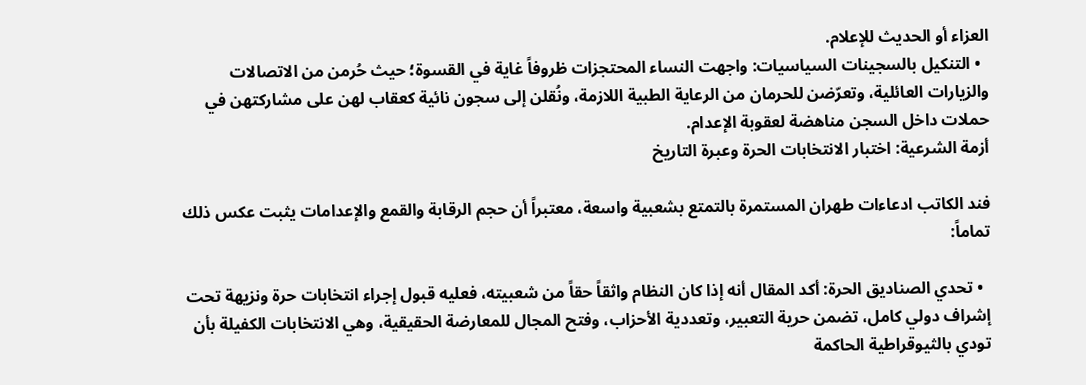العزاء أو الحديث للإعلام.
  • التنكيل بالسجينات السياسيات: واجهت النساء المحتجزات ظروفاً غاية في القسوة؛ حيث حُرمن من الاتصالات والزيارات العائلية، وتعرّضن للحرمان من الرعاية الطبية اللازمة، ونُقلن إلى سجون نائية كعقاب لهن على مشاركتهن في حملات داخل السجن مناهضة لعقوبة الإعدام.
أزمة الشرعية: اختبار الانتخابات الحرة وعبرة التاريخ

فند الكاتب ادعاءات طهران المستمرة بالتمتع بشعبية واسعة، معتبراً أن حجم الرقابة والقمع والإعدامات يثبت عكس ذلك تماماً:

  • تحدي الصناديق الحرة: أكد المقال أنه إذا كان النظام واثقاً حقاً من شعبيته، فعليه قبول إجراء انتخابات حرة ونزيهة تحت إشراف دولي كامل، تضمن حرية التعبير، وتعددية الأحزاب، وفتح المجال للمعارضة الحقيقية، وهي الانتخابات الكفيلة بأن تودي بالثيوقراطية الحاكمة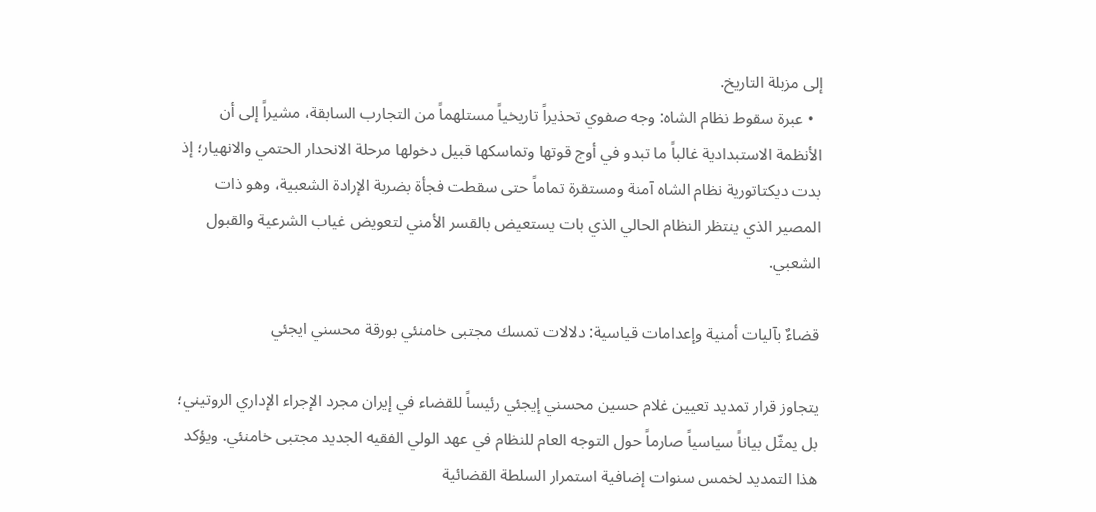إلى مزبلة التاريخ.
  • عبرة سقوط نظام الشاه: وجه صفوي تحذيراً تاريخياً مستلهماً من التجارب السابقة، مشيراً إلى أن الأنظمة الاستبدادية غالباً ما تبدو في أوج قوتها وتماسكها قبيل دخولها مرحلة الانحدار الحتمي والانهيار؛ إذ بدت ديكتاتورية نظام الشاه آمنة ومستقرة تماماً حتى سقطت فجأة بضربة الإرادة الشعبية، وهو ذات المصير الذي ينتظر النظام الحالي الذي بات يستعيض بالقسر الأمني لتعويض غياب الشرعية والقبول الشعبي.

قضاءٌ بآليات أمنية وإعدامات قياسية: دلالات تمسك مجتبى خامنئي بورقة محسني ايجئي

يتجاوز قرار تمديد تعيين غلام حسين محسني إيجئي رئيساً للقضاء في إيران مجرد الإجراء الإداري الروتيني؛ بل يمثّل بياناً سياسياً صارماً حول التوجه العام للنظام في عهد الولي الفقيه الجديد مجتبى خامنئي. ويؤكد هذا التمديد لخمس سنوات إضافية استمرار السلطة القضائية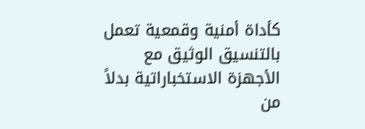كأداة أمنية وقمعية تعمل بالتنسيق الوثيق مع الأجهزة الاستخباراتية بدلاً من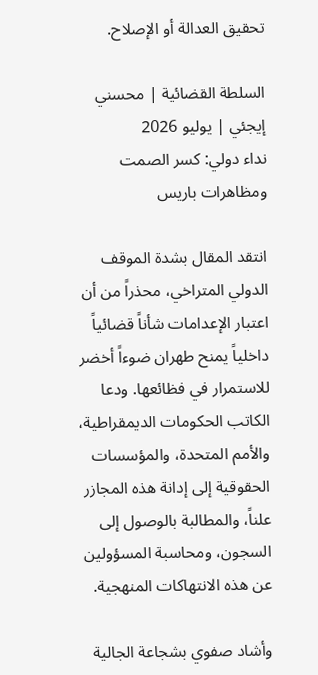تحقيق العدالة أو الإصلاح.

السلطة القضائية | محسني إيجئي | يوليو 2026
نداء دولي: كسر الصمت ومظاهرات باريس

انتقد المقال بشدة الموقف الدولي المتراخي، محذراً من أن اعتبار الإعدامات شأناً قضائياً داخلياً يمنح طهران ضوءاً أخضر للاستمرار في فظائعها. ودعا الكاتب الحكومات الديمقراطية، والأمم المتحدة، والمؤسسات الحقوقية إلى إدانة هذه المجازر علناً، والمطالبة بالوصول إلى السجون، ومحاسبة المسؤولين عن هذه الانتهاكات المنهجية.

وأشاد صفوي بشجاعة الجالية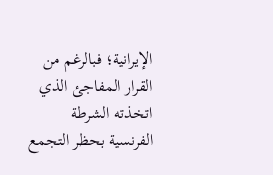الإيرانية؛ فبالرغم من القرار المفاجئ الذي اتخذته الشرطة الفرنسية بحظر التجمع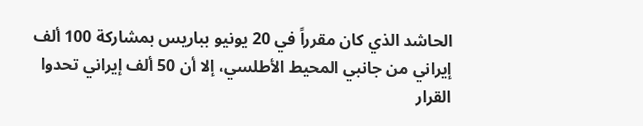الحاشد الذي كان مقرراً في 20 يونيو بباريس بمشاركة 100 ألف إيراني من جانبي المحيط الأطلسي، إلا أن 50 ألف إيراني تحدوا القرار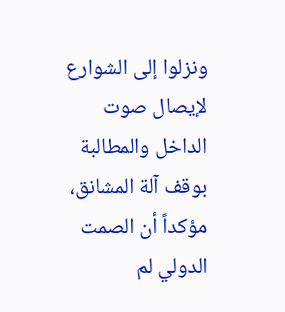ونزلوا إلى الشوارع لإيصال صوت الداخل والمطالبة بوقف آلة المشانق، مؤكداً أن الصمت الدولي لم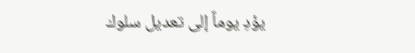يؤدِ يوماً إلى تعديل سلوك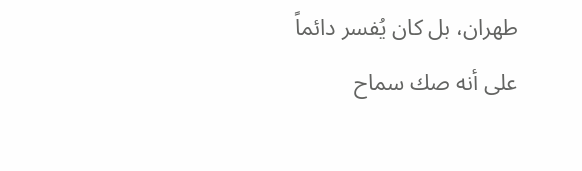طهران، بل كان يُفسر دائماً على أنه صك سماح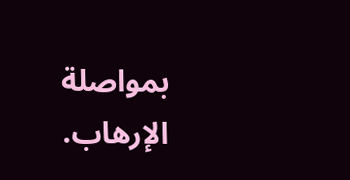بمواصلة الإرهاب.